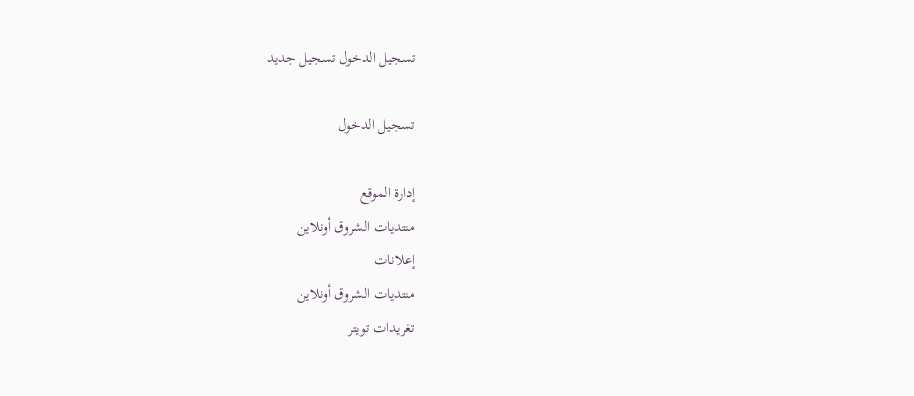تسجيل الدخول تسجيل جديد

تسجيل الدخول

إدارة الموقع
منتديات الشروق أونلاين
إعلانات
منتديات الشروق أونلاين
تغريدات تويتر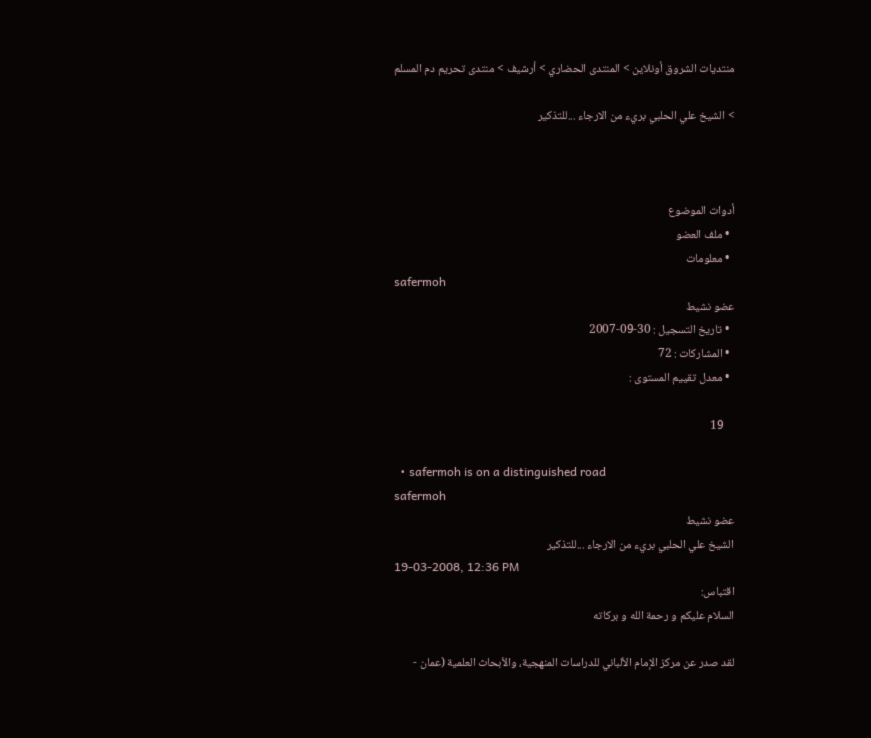منتديات الشروق أونلاين > المنتدى الحضاري > أرشيف > منتدى تحريم دم المسلم

> الشيخ علي الحلبي بريء من الارجاء ...للتذكير



أدوات الموضوع
  • ملف العضو
  • معلومات
safermoh
عضو نشيط
  • تاريخ التسجيل : 30-09-2007
  • المشاركات : 72
  • معدل تقييم المستوى :

    19

  • safermoh is on a distinguished road
safermoh
عضو نشيط
الشيخ علي الحلبي بريء من الارجاء ...للتذكير
19-03-2008, 12:36 PM
اقتباس:
السلام عليكم و رحمة الله و بركاته

لقد صدر عن مركز الإمام الألباني للدراسات المنهجية، والأبحاث العلمية (عمان -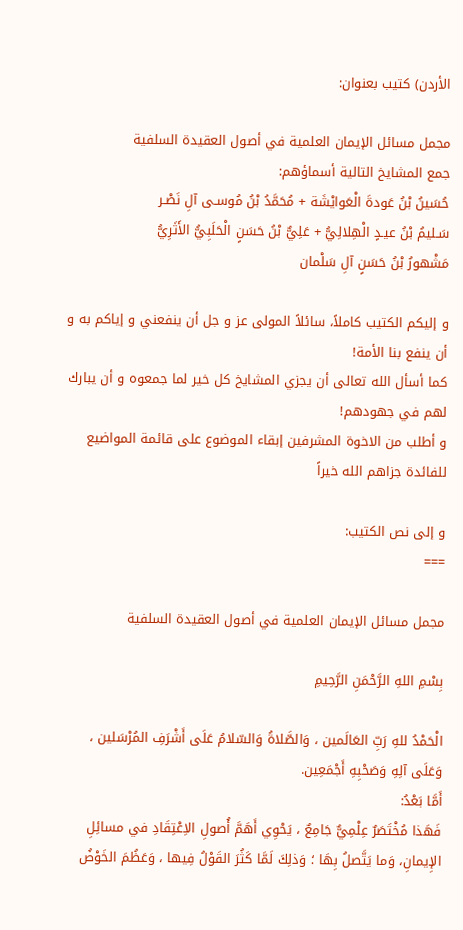الأردن) كتيب بعنوان:

مجمل مسائل الإيمان العلمية في أصول العقيدة السلفية
جمع المشايخ التالية أسماؤهم:
حُسَينُ بْنُ عَودةَ الْعَوايْشَة + مُحَمَّدُ بْنُ مُوسـى آلِ نَصْـر
سَـليمُ بْنُ عيـدٍ الْهِلالِيُّ + عَلِيٌّ بْنُ حَسَنٍ الْحَلَبِيُّ الأَثَرِيُّ
مَشْهورُ بْنُ حَسَنٍ آلِ سَلْمان

و إليكم الكتيب كاملاً، سائلاً المولى عز و جل أن ينفعني و إياكم به و أن ينفع بنا الأمة!
كما أسأل الله تعالى أن يجزي المشايخ كل خير لما جمعوه و أن يبارك لهم في جهودهم!
و أطلب من الاخوة المشرفين إبقاء الموضوع على قائمة المواضيع للفائدة جزاهم الله خيراً

و إلى نص الكتيب:
===

مجمل مسائل الإيمان العلمية في أصول العقيدة السلفية

بِسْمِ اللهِ الرَّحْمَنِ الرَّحِيمِ

الْحَمْدُ للهِ رَبِّ العَالَمين ، وَالصَّلاةُ وَالسّلامُ عَلَى أَشْرَفِ المُرْسَلين ، وَعَلَى آلِهِ وَصَحْبِهِ أَجْمَعِين.
أَمَّا بَعْدُ:
فَهَذا مُخْتَصَرٌ عِلْمِيٌّ جَامِعٌ ، يَحْوِي أَهَمَّ أُصولِ الاِعْتِقَادِ في مسائِلِ الإِيمانِ، وَما يَتَّصلُ بِهَا ؛ وَذلِكَ لَمَّا كَثُرَ القَوْلُ فِيها ، وَعَظُمَ الخَوْضُ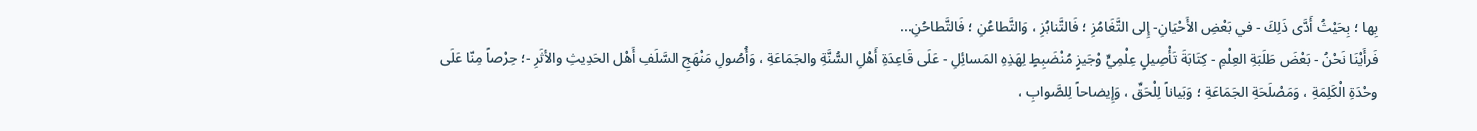بِها ؛ بِحَيْثُ أَدَّى ذَلِكَ - في بَعْضِ الأَحْيَانِ- إِلى التَّغَامُزِ ؛ فَالتَّنابُزِ ، وَالتَّطاعُنِ ؛ فَالتَّطاحُنِ...
فَرأَيْنَا نَحْنُ - بَعْضَ طَلَبَةِ العِلْمِ - كِتَابَةَ تَأْصِيلٍ عِلْمِيٍّ وْجَيزٍ مُنْضَبِطٍ لِهَذِهِ المَسائِلِ - عَلَى قَاعِدَةِ أَهْلِ السُّنَّةِ والجَمَاعَةِ ، وَأُصُولِ مَنْهَجِ السَّلَفِ أَهْل الحَدِيثِ والأثَرِ -؛ حِرْصاً مِنّا عَلَى وحْدَةِ الْكَلِمَةِ ، وَمَصْلَحَةِ الجَمَاعَةِ ؛ وَبَياناً لِلْحَقِّ ، وَإِيضاحاً لِلصَّوابِ ،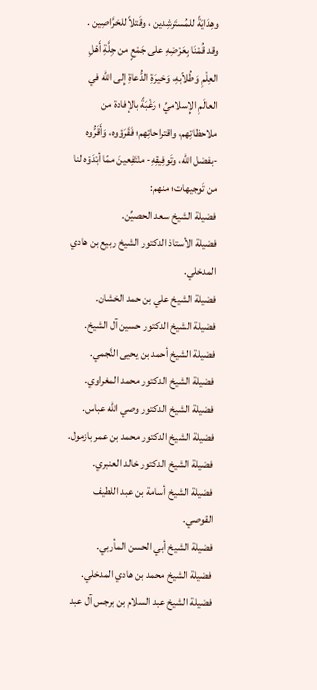وهِدَايَةً للمُستَرشِدين ، وقَتلاً للخرَّاصِين .
وقد قُمْنَا بِعَرْضِهِ على جَمْعٍ من جِلَّةِ أَهْلِ العِلْمِ وَطُلاّبهِ، وَخيرَةِ الدُّعاةِ إِلى الله في العالَمِ الإِسلاميِّ ؛ رَغْبَةً بالإفادة من ملاحظاتِهم، واقتراحاتِهم؛ فَقَرَؤوه، وَأَقَرُّوه -بفضل الله، وتَوفِيقِهِ- منْتَفِعينَ ممّا أبْدَوْه لنا من تَوجيهات؛ منهم:
فضيلة الشيخ سعد الحصيِّن.
فضيلة الأستاذ الدكتور الشيخ ربيع بن هادي المدخلي.
فضيلة الشيخ علي بن حمد الخشان.
فضيلة الشيخ الدكتور حسين آل الشيخ.
فضيلة الشيخ أحمد بن يحيى النَّجمي.
فضيلة الشيخ الدكتور محمد المغراوي.
فضيلة الشيخ الدكتور وصي الله عباس.
فضيلة الشيخ الدكتور محمد بن عمر بازمول.
فضيلة الشيخ الدكتور خالد العنبري.
فضيلة الشيخ أسامة بن عبد اللطيف القوصي.
فضيلة الشيخ أبي الحسن المأربي.
فضيلة الشيخ محمد بن هادي المدخلي.
فضيلة الشيخ عبد السلام بن برجس آل عبد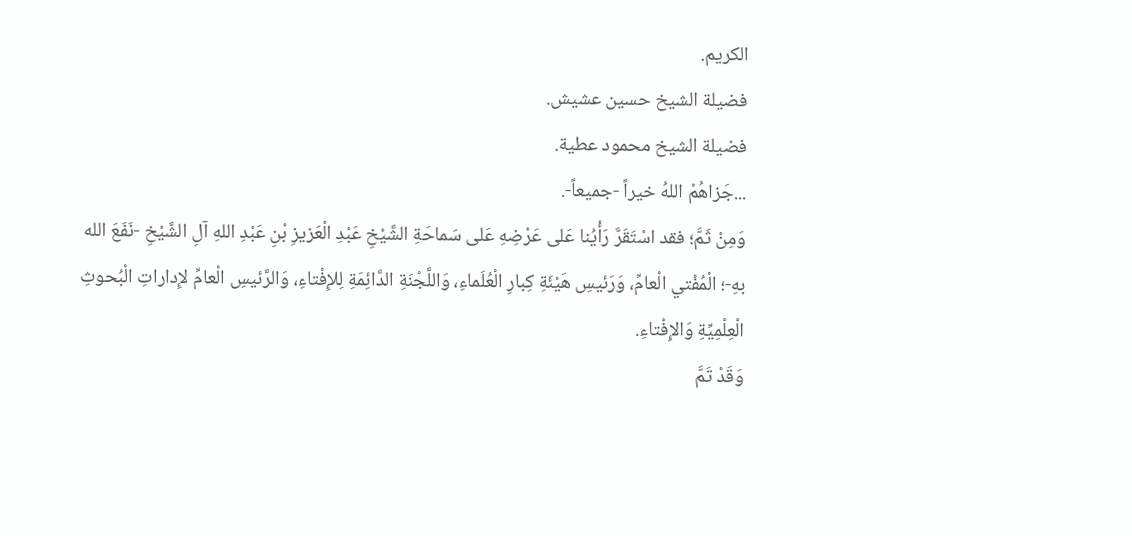الكريم.
فضيلة الشيخ حسين عشيش.
فضيلة الشيخ محمود عطية.
...جَزاهُمْ اللهُ خيراً -جميعاً-.
وَمِنْ ثَمَّ؛ فقد اسْتَقَرَّ رَأْيُنا عَلى عَرْضِهِ عَلى سَماحَةِ الشَّيْخِ عَبْدِ الْعَزيزِ بْنِ عَبْدِ اللهِ آلِ الشَّيْخِ -نَفَعَ الله بهِ-؛ الْمُفْتي الْعامِّ، وَرَئيسِ هَيْئَةِ كِبارِ الْعُلَماءِ، وَاللَّجْنَةِ الدَّائِمَةِ لِلإِفْتاءِ، وَالرَّئيسِ الْعامِّ لإِداراتِ الْبُحوثِ الْعِلْمِيِّةِ وَالإِفْتاءِ.
وَقَدْ تَمَّ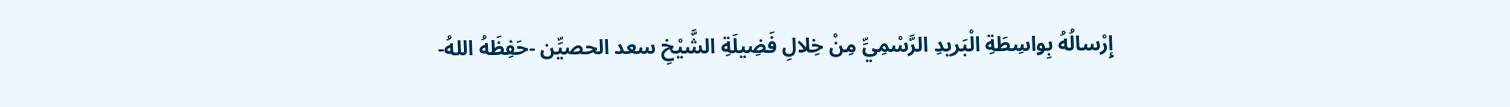إِرْسالُهُ بِواسِطَةِ الْبَريدِ الرَّسْمِيِّ مِنْ خِلالِ فَضِيلَةِ الشَّيْخِ سعد الحصيِّن -حَفِظَهُ اللهُ-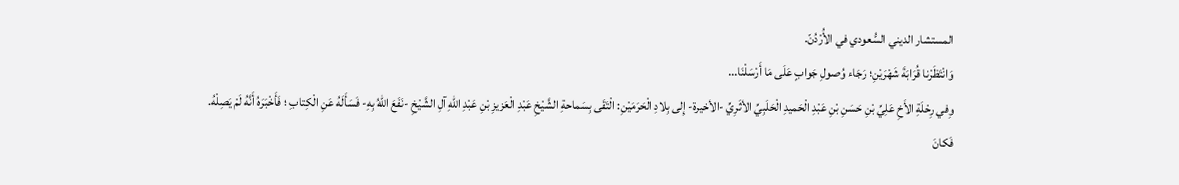المستشار الديني السُّعودي في الأُرْدُنّ.
وَانْتَظَرْنا قُرَابَةَ شَهْرَيْنِ؛ رَجَاء وُصولِ جَوابٍ عَلَى مَا أَرْسَلْنَا...
وِفي رِحْلَةِ الأَخِ عَلِيِّ بْنِ حَسَنِ بْنِ عَبْدِ الْحَميدِ الْحَلَبِيِّ الأثَرِيِّ -الأخيرة- إِلى بِلادِ الْحَرَمَيْنِ: الْتَقَى بِسَماحةِ الشَّيْخِ عَبْدِ الْعَزيزِ بْنِ عَبْدِ اللهِ آلِ الشَّيْخِ -نَفَعَ اللهُ بِهِ- فَسَأَلَهُ عَنِ الْكِتابِ ؛ فَأَخْبَرَهُ أَنَّهُ لَمْ يَصِلْهُ.
فَكانَ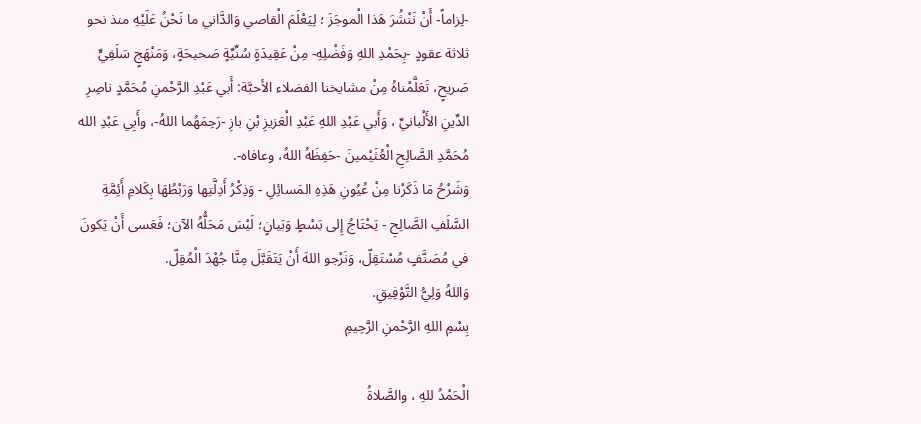-لِزاماً- أَنْ نَنْشُرَ هَذا الْموجَزَ ؛ لِيَعْلَمَ الْقاصي وَالدَّاني ما نَحْنُ عَلَيْهِ منذ نحو ثلاثة عقودٍ -بِحَمْدِ اللهِ وَفَضْلِهِ- مِنْ عَقِيدَةٍ سُنِّيِّةٍ صَحيحَةٍ، وَمَنْهَجٍ سَلَفِيٍّ صَريحٍ، تَعَلَّمْناهُ مِنْ مشايخنا الفضلاء الأحبَّة: أَبي عَبْدِ الرَّحْمنِ مُحَمَّدٍ ناصِرِ الدِّينِ الأَلْبانيِّ ، وَأَبي عَبْدِ اللهِ عَبْدِ الْعَزيزِ بْنِ بازِ -رَحِمَهُما اللهُ-، وأَبِي عَبْدِ الله مُحَمَّدِ الصَّالِحِ الْعُثَيْمينَ -حَفِظَهُ اللهُ، وعافاه-.
وَشَرْحُ مَا ذَكَرْنا مِنْ عُيُونِ هَذِهِ المَسائِلِ - وَذِكْرُ أَدِلَّتِها وَرَبْطُهَا بِكَلامِ أَئِمَّةِ السَّلَفِ الصَّالِحِ - يَحْتَاجُ إِلى بَسْطٍ وَبَيانٍ؛ لَيْسَ مَحَلُّهُ الآن؛ فَعَسى أَنْ يَكونَ في مُصَنَّفٍ مُسْتَقِلّ، وَنَرْجو اللهَ أَنْ يَتَقَبَّلَ مِنَّا جُهْدَ الْمُقِلّ.
وَاللهُ وَلِيُّ التَّوْفِيقِ.
بِسْمِ اللهِ الرَّحْمنِ الرَّحِيمِ

الْحَمْدُ للهِ ، والصَّلاةُ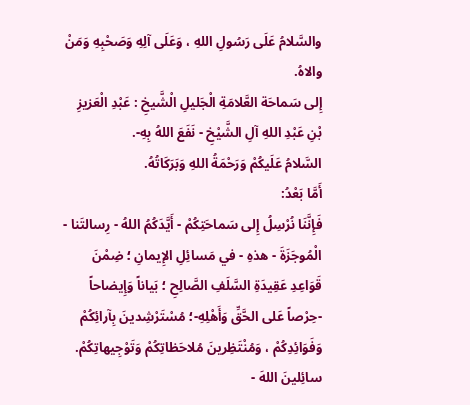والسَّلامُ عَلَى رَسُولِ اللهِ ، وَعَلَى آلِهِ وَصَحْبِهِ وَمَنْ والاهُ.
إِلى سَماحَة العَّلامَةِ الْجَليلِ الْشَّيخِ : عَبْدِ الْعَزيزِ بْنِ عَبْدِ اللهِ آلِ الشَّيْخِ - نَفَعَ اللهُ بِهِ-.
السَّلامُ عَلَيكُمْ وَرَحْمَةُ اللهِ وَبَرَكَاتُهُ.
أَمَّا بَعْدُ:
فَإِنَّنَا نُرْسِلُ إِلى سَماحَتِكُمْ - أَيَّدَكُمُ اللهُ - رِسالتَنا - الْمُوجَزَةَ - هذهِ - في مَسائِلِ الإِيمانِ ؛ ضِمْنَ قَوَاعِدِ عَقِيدَةِ السَّلَفِ الصَّالِحِ ؛ بَياناً وَإِيضاحاً -حِرْصاً عَلى الحَّقِّ وَأَهْلِهِ-؛ مُسْتَرْشِدينَ بِآرائِكُمْ وَفَوَائِدِكُمْ ، وَمُنْتَظِرينَ مُلاحَظاتِكُمْ وَتَوْجِيهاتِكُمْ.
سائِلينَ اللهَ -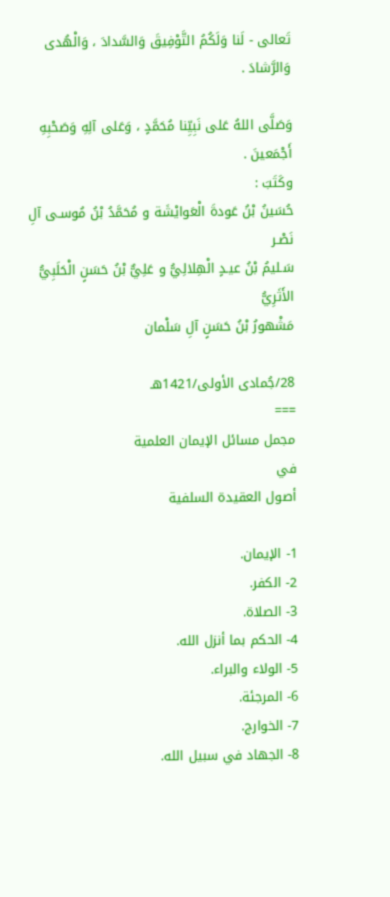تَعالى - لَنا وَلَكُمُ التَّوْفِيقَ وَالسَّدادَ ، وَالْهُدى وَالرَّشادَ .

وَصَلَّى اللهُ عَلى نَبِيِّنا مُحَمَّدٍ ، وَعَلى آلِهِ وَصَحْبِهِ أَجْمَعينَ .
وكَتَبَ :
حُسَينُ بْنُ عَودةَ الْعَوايْشَة و مُحَمَّدُ بْنُ مُوسـى آلِ نَصْـر
سَـليمُ بْنُ عيـدٍ الْهِلالِيُّ و عَلِيٌّ بْنُ حَسَنٍ الْحَلَبِيُّ الأَثَرِيُّ
مَشْهورُ بْنُ حَسَنٍ آلِ سَلْمان

28/جُمادى الأولى/1421هـ
===
مجمل مسائل الإيمان العلمية
في
أصول العقيدة السلفية

1- الإيمان.
2- الكفر.
3- الصلاة.
4- الحكم بما أنزل الله.
5- الولاء والبراء.
6- المرجئة.
7- الخوارج.
8- الجهاد في سبيل الله.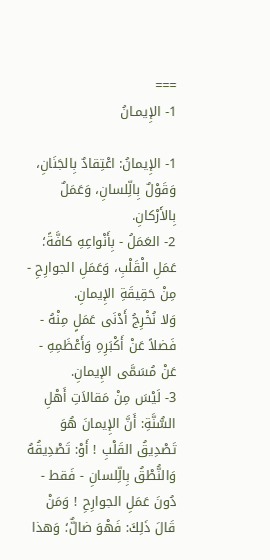===
1- الإِيمـانُ

1- الإِيمانُ: اعْتِقادٌ بِالجَنَانِ، وَقَوْلٌ بِالِّلسانِ، وَعَمَلٌ بِالأَرْكانِ.
2- العَمَلُ - بِأَنْواعِهِ كافَّةً؛ عَمَلِ الْقَلْبِ، وَعَمَلِ الجوارِحِ - مِنْ حَقِيقَةِ الإِيمانِ.
وَلا نُخْرِجُ أَدْنَى عَمَلٍ مِنْهُ - فَضلاً عَنْ أَكْبَرِهِ وَأَعْظَمِهِ - عَنْ مُسَمَّى الإِيمانِ.
3- لَيْسَ مِنْ مَقالاَتِ أَهْلِ السُّنَّةِ: أَنَّ الإِيمانَ هُوَ تَصْدِيقُ القَلْبِ ! أَوْ: تَصْدِيقُهُ وَالنُّطْقُ بِالِّلسانِ - فَقط - دُونَ عَمَلِ الجوارِحِ ! وَمَنْ قَالَ ذَلِكَ: فَهْوَ ضالٌّ؛ وَهذا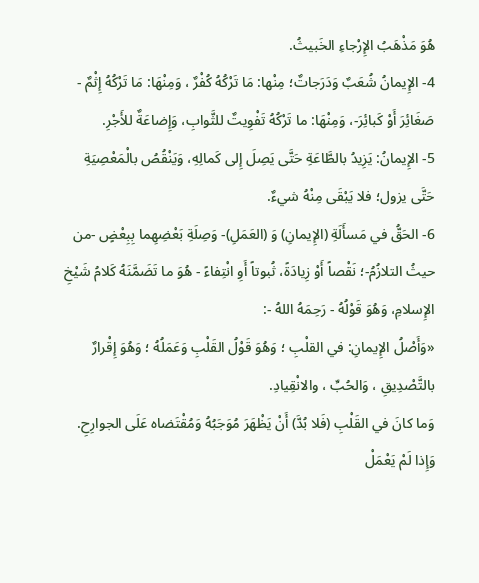هُوَ مَذْهَبُ الإِرْجاءِ الخَبيثُ.
4- الإِيمانُ شُعَبٌ وَدَرَجاتٌ؛ مِنْها: مَا تَرْكُهُ كُفْرٌ ، وَمِنْهَا: مَا تَرْكُهُ إِثْمٌ - صَغَائِرَ أَوْ كَبائِرَ-، وَمِنْهَا: ما تَرْكُهُ تَفْوِيتٌ للثَّوابِ، وَإِضاعَةٌ للأَجْرِ.
5- الإِيمانُ: يَزِيدُ بالطَّاعَةِ حَتَّى يَصِلَ إِلى كَمالِهِ، وَيَنْقُصُ بالْمَعْصِيَةِ حَتَّى يزول؛ فلا يَبْقَى مِنْهُ شيءٌ.
6- الحَقُّ في مَسأَلَةِ (الإِيمانِ) وَ (العَمَلِ)- وَصِلَةِ بَعْضِهِما بِبِعْضٍ -من حيثُ التلازُمُ-؛ نَقْصاً أَوْ زِيادَةً، ثُبوتاً أَوِ انْتِفاءً - هُوَ ما تَضَمَّنَهُ كَلامُ شَيْخِ الإِسلامِ، وَهُوَ قَوْلُهُ - رَحِمَهُ اللهُ -:
«وَأَصْلُ الإِيمانِ: في القلْبِ ؛ وَهُوَ قَوْلُ القَلْبِ وَعَمَلُهُ ؛ وَهُوَ إِقْرارٌ بالتَّصْدِيقِ ، وَالحُبِّ ، والانْقِيادِ.
وَما كانَ في القَلْبِ (فَلا بُدَّ) أَنْ يَظْهَرَ مُوَجَبُهُ وَمُقْتَضاه عَلَى الجوارِحِ.
وَإِذا لَمْ يَعْمَلْ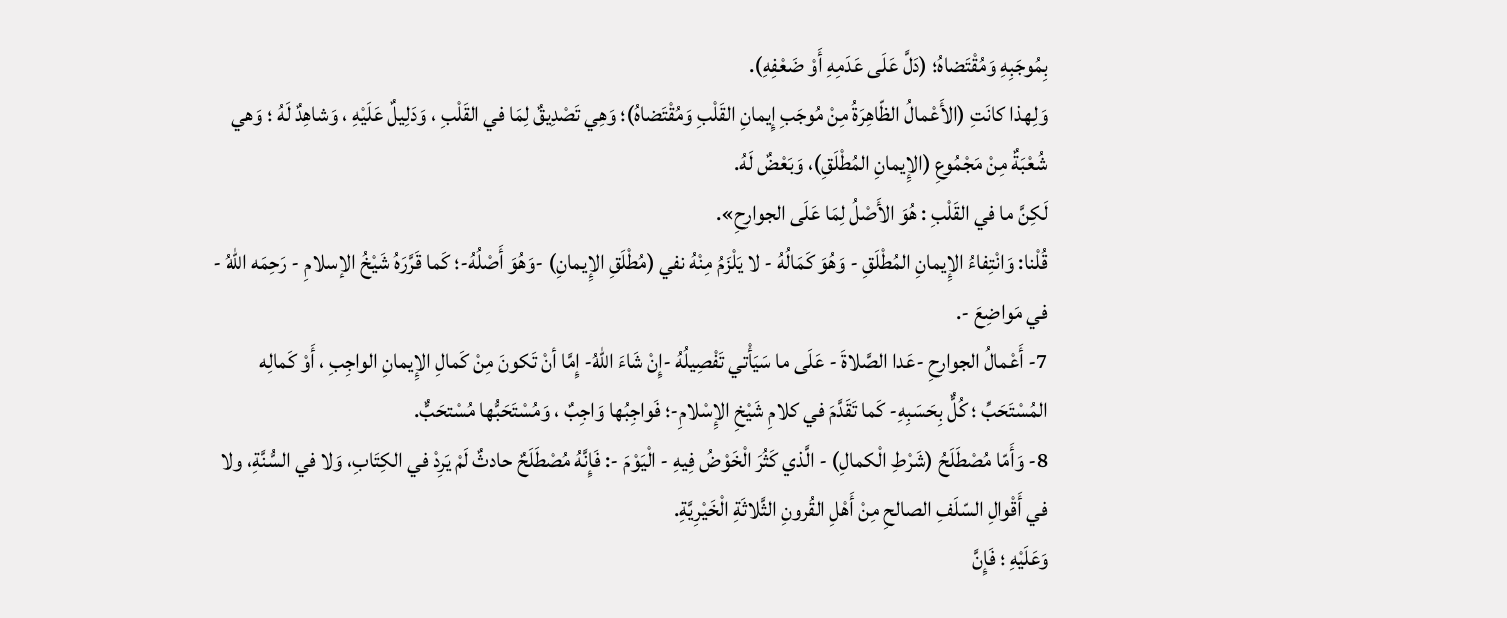بِمُوجَبِهِ وَمُقْتَضاهُ؛ (دَلَّ عَلَى عَدَمِهِ أَوْ ضَعْفِهِ).
وَلِهذا كانَتِ (الأَعْمالُ الظّاهِرَةُ مِنْ مُوجَبِ إِيمانِ القَلْبِ وَمُقْتَضاهُ)؛ وَهِي تَصْدِيقٌ لِمَا في القَلْبِ ، وَدَلِيلٌ عَلَيْهِ ، وَشاهِدٌ لَهُ ؛ وَهي شُعْبَةٌ مِنْ مَجْمُوعِ (الإِيمانِ المُطْلَقِ)، وَبَعْضٌ لَهُ.
لَكِنَّ ما في القَلْبِ : هُوَ الأَصْلُ لِمَا عَلَى الجوارِحِ».
قُلْنا: وَانْتِفاءُ الإِيمانِ المُطْلَقِ - وَهُوَ كَمَالُهُ - لا يَلْزَمُ مِنْهُ نفي (مُطْلَقِ الإِيمانِ) -وَهُوَ أَصْلُهُ-؛ كَما قَرَّرَهُ شَيْخُ الإسلامِ - رَحِمَه اللهُ - في مَواضِعَ -.
7- أَعْمالُ الجوارِحِ -عَدا الصَّلاةَ - عَلَى ما سَيَأْتي تَفْصِيلُهُ -إِنْ شَاءَ اللهُ- إِمَّا أنْ تَكونَ مِنْ كَمالِ الإِيمانِ الواجِبِ ، أَوْ كَمالِه المُسْتَحَبِّ ؛ كُلٌّ بِحَسَبِهِ- كَما تَقَدَّمَ في كلامِ شَيْخِ الإِسْلامِ-؛ فَواجِبُها وَاجِبٌ ، وَمُسْتَحَبُّها مُسْتحَبٌّ.
8- وَأَمّا مُصْطَلَحُ (شَرْطِ الْكمالِ) - الَّذي كَثُرَ الْخَوْضُ فِيهِ - الْيَوْمَ -: فَإِنَّهُ مُصْطَلَحٌ حادثٌ لَمْ يَرِدْ في الكِتَابِ، وَلا في السُّنَّةِ، ولا في أَقْوالِ السّلَفِ الصالحِ مِنْ أَهْلِ القُرونِ الثَّلاثَةِ الْخَيْرِيَّةِ.
وَعَلَيْهِ ؛ فَإِنَّ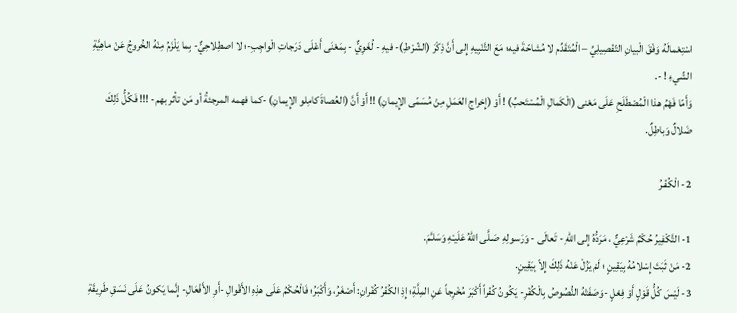اسْتِعْمالَهُ وَفْقَ الْبيانِ التّفْصِيلِيِّ – الْمُتَقَدِّم لا مُشاحّةَ فيه؛ مَعَ التَّنْبِيهِ إِلى أَنَّ ذِكْرَ (الشّرْطِ)- فيهِ - لُغَوِيٌّ - بِمَعْنَى أَعْلَى دَرَجاتِ الْواجِبِ-؛ لا اصطِلاحِيٌّ- بِما يَلْزَمُ مِنْهُ الخُروجُ عَنْ ماهِيَّةِ الشّيءِ ! -.
وَأَمّا فَهْمُ هذا الْمُصْطَلَحِ عَلَى مَعْنى (الْكَمالِ الْمُسْتَحبِّ) ! أَوْ (إِخراجِ العَمَلِ مِنْ مُسَمّى الإِيمانِ) !! أَوْ أَنَّ (العُصاةَ كامِلو الإِيمانِ) -كما فهمه المرجئةُ أو مَن تأثر بهم- !!! فَكُلُّ ذَلِكَ ضَلالٌ وَباطِلٌ.

2- الْكُفْـرُ

1- التَّكْفِيرُ حُكْمٌ شَرْعِيٌّ ، مَرَدُّهُ إِلى اللهِ - تَعالَى - وَرَسولِهِ صَـلَّى اللهُ عَلَيـْهِ وَسَلـَّمَ.
2- مَنْ ثَبَتَ إِسْلامُهُ بِيَقِينٍ ؛ لَمْ يَزُلْ عَنْهُ ذَلِكَ إِلاّ بِيَقِينٍ.
3- لَيْسَ كُلُّ قَوْلٍ أَوْ فِعْلٍ -وَصَفَتْهُ النُّصُوصُ بِالْكُفْرِ- يَكُونُ كُفْراً أَكْبَرَ مُخْرِجاً عَنِ المِلَّةِ؛ إِذِ الكُفْرُ كُفْرانِ: أَصْغَرُ، وَأَكْبَرُ؛ فَالْحُكْمُ عَلَى هذِهِ الأَقْوالِ -أَوِ الأَفْعَالِ- إِنَّما يَكونُ عَلَى نَسَقِ طَرِيقَةِ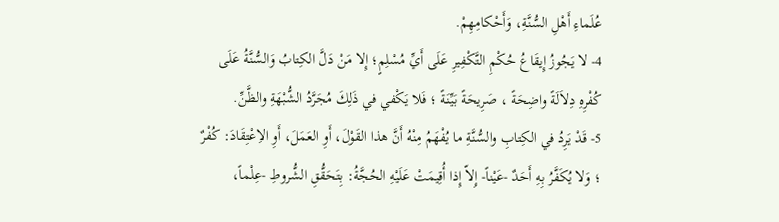عُلَماءِ أَهْلِ السُّنَّةِ، وَأَحْكامِهِمْ.
4- لا يَجُوزُ إِيقَاعُ حُكْمِ التَّكْفِيرِ عَلَى أَيِّ مُسْلِمٍ؛ إِلا مَنْ دَلَّ الكِتابُ وَالسُّنَّةُ عَلَى كُفْرِهِ دِلاَلَةً واضِحَةً ، صَرِيحَةً بَيِّنَةً ؛ فَلا يَكْفي في ذَلِكَ مُجَرَّدُ الشُّبْهَةِ والظَّنِّ.
5- قَدْ يَرِدُ في الكِتابِ والسُّنَّةِ ما يُفْهَمُ مِنْهُ أَنَّ هذا القَوْلَ، أَوِ العَمَلَ، أَوِ الاِعْتِقَادَ: كُفْرٌ ؛ وَلا يُكَفَّرُ بِهِ أَحَدٌ -عَيْناً- إِلاّ إِذا أُقِيمَتْ عَلَيْهِ الحُجَّةُ: بِتَحَقُّقِ الشُّروطِ -عِلْماً،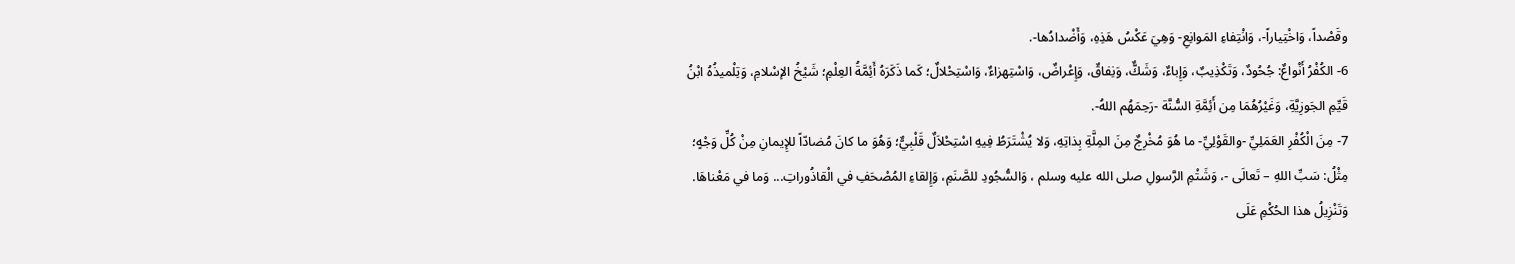وقَصْداً، وَاخْتِياراً-، وَانْتِفاءِ المَوانِعِ- وَهِيَ عَكْسُ هَذِهِ، وَأَضْدادُها-.
6- الكُفْرُ أَنْواعٌ: جُحُودٌ، وَتَكْذِيبٌ، وَإِباءٌ، وَشَكٌّ، وَنِفاقٌ، وَإِعْراضٌ، وَاسْتِهزاءٌ، وَاسْتِحْلالٌ؛ كَما ذَكَرَهُ أَئِمَّةُ العِلْمِ؛ شَيْخُ الإسْلامِ، وَتِلْميذُهُ ابْنُ قَيِّمِ الجَوزِيَّةِ، وَغَيْرُهُمَا مِن أَئِمَّةِ السُّنَّة -رَحِمَهُم اللهُ-.
7- مِنَ الْكُفْرِ العَمَلِيِّ -والقَوْلِيِّ- ما هُوَ مُخْرِجٌ مِنَ المِلَّةِ بِذاتِهِ، وَلا يُشْتَرَطُ فِيهِ اسْتِحْلاَلٌ قَلْبِيٌّ؛ وَهُوَ ما كانَ مُضادّاً للإِيمانِ مِنْ كُلِّ وَجْهٍ؛ مِثْلُ: سَبِّ اللهِ – تَعالَى -، وَشَتْمِ الرَّسولِ صلى الله عليه وسلم ، وَالسُّجُودِ للصَّنَمِ، وَإِلقاءِ المُصْحَفِ في الْقاذُوراتِ... وَما في مَعْناهَا.
وَتَنْزِيلُ هذا الحُكْمِ عَلَى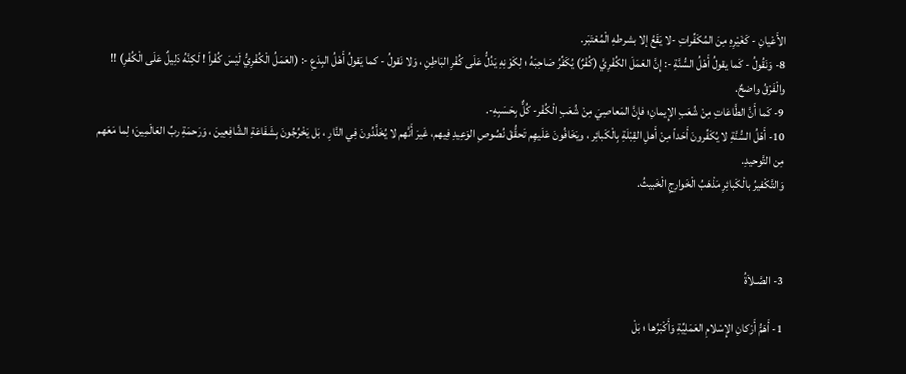الأَعْيانِ - كَغَيْرِهِ مِنَ المُكَفِّراتِ -لا يَقَعُ إلا بشرطهِ الْمُعْتَبَر.
8- وَنَقُولُ - كَما يقولُ أَهْلُ السُّنَّةِ -: إِنَّ العَمَلَ الكُفْرِيَّ (كُفْرٌ) يُكَفِّرُ صَاحِبَهُ ؛ لِكَوْنِهِ يَدُلُّ عَلَى كُفْرِ البَاطِنِ ، وَلا نَقولُ - كما يَقولُ أَهْلُ البِدَعِ -: (العَمَلُ الْكُفْرِيُّ لَيْسَ كُفْراً ! لَكِنَّهُ دَلِيلٌ عَلَى الْكُفْرِ) !! والْفَرْقُ واضحٌ.
9- كَما أَنَّ الطَّاعَاتِ مِنْ شُعَبِ الإِيمانِ؛ فإِنَّ المَعاصِيَ مِنْ شُعَبِ الْكُفْر- كُلٌّ بِحَسَبِهِ-.
10- أَهْلُ السُّنَّةِ لا يُكَفِّرونَ أَحَداً مِنْ أَهلِ القِبْلَةِ بِالْكَبائِر ، ويَخَافُونَ عَلَيهِم تَحقُّقَ نُصُوصِ الوَعِيدِ فِيهم، غَيرَ أَنَّهم لا يُخَلَّدُونَ فِي النَّارِ ، بَل يَخْرُجُونَ بِشَفَاعَةِ الشَّافِعِينَ ، وَرَحمَةِ ربِّ العَالَمِينَ؛ لِما مَعَهم مِن التَّوحيدِ.
وَالتَّكْفيرُ بالْكَبائِرِ مَذْهَبُ الْخَوارِجِ الْخَبيثُ.



3- الصَّـلاَةُ

1- أَهَمُّ أَرْكانِ الإِسْلامِ العَمَلِيِّةِ وَأَكْبَرُها ؛ بَلْ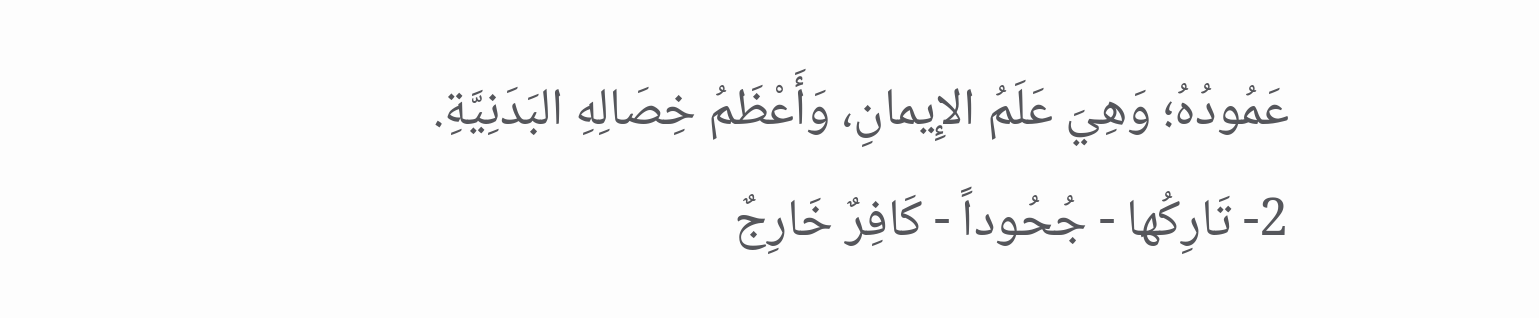عَمُودُهُ؛ وَهِيَ عَلَمُ الإِيمانِ، وَأَعْظَمُ خِصَالِهِ البَدَنِيَّةِ.
2- تَارِكُها - جُحُوداً - كَافِرٌ خَارِجٌ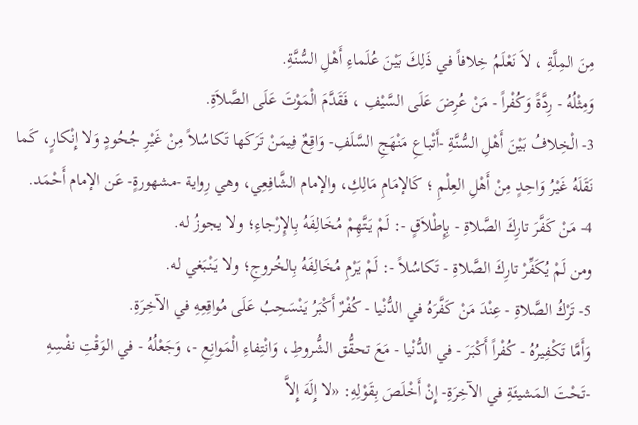مِنَ المِلَّةِ ، لاَ نَعْلَمُ خِلافاً في ذَلِكَ بَيْنَ عُلَماءِ أَهْلِ السُّنَّةِ.
وَمِثْلُهُ - رِدَّةً وَكُفْراً - مَنْ عُرِضَ عَلَى السَّيْفِ ، فَقَدَّمَ الْمَوْتَ عَلَى الصَّلاَةِ.
3- الْخِلافُ بَيْنَ أَهْلِ السُّنَّةِ -أَتْباعِ مَنْهَجِ السَّلَفِ- وَاقِعٌ فِيمَنْ تَرَكَها تَكاسُلاً مِنْ غَيْرِ جُحُودٍ وَلا إِنْكارٍ، كَما نَقَلَهُ غَيْرُ وَاحِدٍ مِنْ أَهْلِ العِلْمِ ؛ كَالإمَامِ مَالِكِ، والإمام الشَّافِعِي، وهي رِواية -مشهورةٍ- عَن الإمام أَحْمَد.
4- مَنْ كَفَّرَ تارِكَ الصَّلاةِ - بِإِطْلاَقٍ -: لَمْ يَتَّهِمْ مُخَالِفَهُ بِالإِرْجاءِ؛ ولا يجوزُ له.
ومن لَمْ يُكَفِّرْ تارِكَ الصَّلاةِ - تَكاسُلاً -: لَمْ يَرْمِ مُخَالِفَهُ بِالخُروجِ؛ ولا يَنْبَغي له.
5- تَرْكُ الصَّلاةِ - عِنْدَ مَنْ كَفَّرَهُ في الدُّنْيا - كُفْرٌ أَكْبَرُ يَنْسَحِبُ عَلَى مُواقِعِهِ في الآخِرَةِ.
وَأَمَّا تَكْفِيرُهُ - كُفْراً أَكْبَرَ - في الدُّنْيا - مَعَ تحقُّق الشُّروطِ، وَانْتِفاءِ الْمَوانِعِ -، وَجَعْلُهُ - في الوَقْتِ نفْسِهِ -تَحْتَ المَشيئَةِ في الآخِرَةِ- إِنْ أَخْلَصَ بِقَوْلِهِ: «لا إِلَهَ إِلاَّ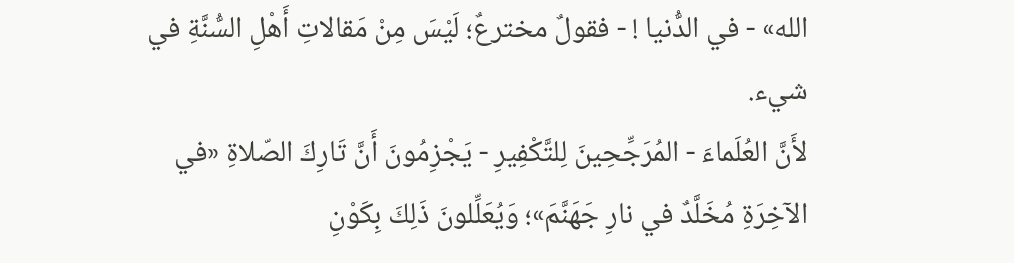الله» - في الدُّنيا ! - فقولٌ مخترعٌ؛ لَيْسَ مِنْ مَقالاتِ أَهْلِ السُّنَّةِ في شيء.
لأَنَّ العُلَماءَ - المُرَجِّحِينَ لِلتَّكْفِيرِ - يَجْزِمُونَ أَنَّ تَارِكَ الصّلاةِ «في الآخِرَةِ مُخَلَّدٌ في نارِ جَهَنَّمَ»؛ وَيُعَلِّلونَ ذَلِكَ بِكَوْنِ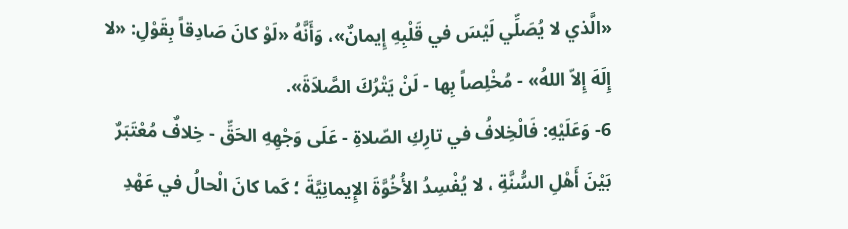«الَّذي لا يُصَلِّي لَيْسَ في قَلْبِهِ إِيمانٌ»، وَأَنَّهُ «لَوْ كانَ صَادِقاً بِقَوْلِ: «لا إِلَهَ إِلاّ اللهُ» - مُخْلِصاً بِها - لَنْ يَتْرُكَ الصَّلاَةَ».
6- وَعَلَيْهِ: فَالْخِلافُ في تارِكِ الصّلاةِ - عَلَى وَجْهِهِ الحَقِّ - خِلافٌ مُعْتَبَرٌ بَيْنَ أَهْلِ السُّنَّةِ ، لا يُفْسِدُ الأُخُوَّةَ الإِيمانِيَّةَ ؛ كَما كانَ الْحالُ في عَهْدِ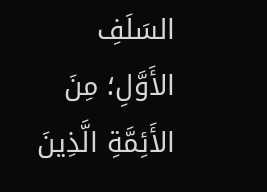السَلَفِ الأَوَّلِ؛ مِنَ الأَئِمَّةِ الَّذِينَ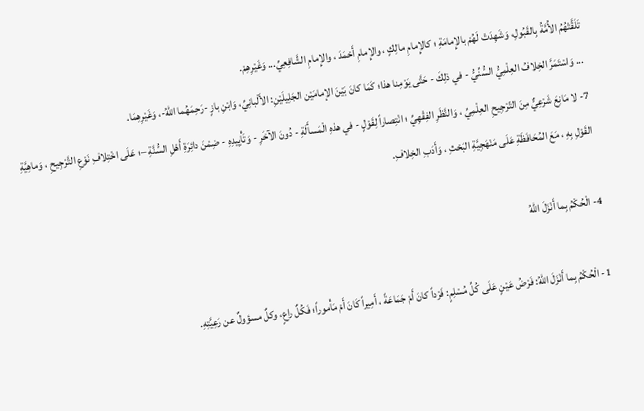تَلَقَّتْهُمُ الأُمَّةُ بِالقَبُولِ، وَشَهِدَتْ لَهُمْ بالإِمامَةِ ؛ كالإِمامِ مالِكٍ ، والإِمامِ أَحْمَدَ ، والإِمامِ الشَّافِعِيِّ... وَغَيْرِهِمْ.
... وَاسْتَمَرَّ الخِلافُ العِلْمِيُّ السُّنِّيُّ - في ذلِكَ - حَتَّى يَوْمِنا هذا؛ كَمَا كانَ بَيْنَ الإمامَيْن الجَلِيلَيْنِ: الأَلْبانِيِّ، وَابْنِ بازٍ -رَحِمَهُما اللهُ-، وَغَيْرِهِمَا.
7- لا مَانِعَ شَرْعِيٌّ مِنَ التّرْجِيحِ العِلْمِيِّ ، وَالنَّظَرِ الفِقْهِيِّ ؛ انْتِصاراً لِقَوْلٍ - في هذهِ الْمَسأَلَةِ - دُونَ الآخَرِ - وَتَأْيِيدِهِ - ضِمْنَ دائِرَةِ أَهْلِ السُّنَّةِ –؛ عَلَى اخْتِلافِ نَوْعِ التَّرْجِيحِ ، وَماهِيَّةِ القَوْلِ بِهِ ، مَعَ المُحَافَظَةِ عَلَى مَنْهَجِيَّةِ البَحْثِ ، وَأَدَبِ الخِلافِ.

4- الْحُكْمُ بِما أَنْزَلَ اللهُ

1- الْحُكْمُ بِما أَنْزَلَ اللهُ: فَرْضُ عَيْنٍ عَلَى كُلِّ مُسْلِمٍ: فَرْداً كانَ أَمْ جَمَاعَةً ، أَمِيراً كَانَ أَمْ مَأْموراً؛ فَكُلٌ راعٍ، وكلٌ مسؤولٌ عن رَعِيَّتِهِ.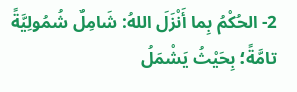2- الحُكْمُ بِما أَنْزَلَ اللهُ: شَامِلٌ شُمُولِيَّةً تامَّةً؛ بِحَيْثُ يَشْمَلُ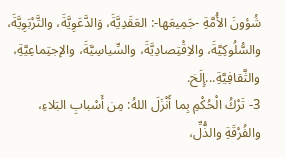شُؤونَ الأُمَّةِ -جَمِيعَها-: العَقَدِيَّةَ، وَالدَّعَوِيَّةَ، والتَّرْبَوِيَّةَ، والسُّلُوكِيَّةَ، والاِقْتِصادِيَّةَ، والسِّياسِيَّةَ، والإجتِماعِيَّةِ، والثَّقافِيَّةِ...إِلَخ.
3- تَرْكُ الْحُكْمِ بِما أَنْزَلَ اللهُ: مِن أَسْبابِ البَلاءِ، والفُرْقَةِ والذُّلِّ،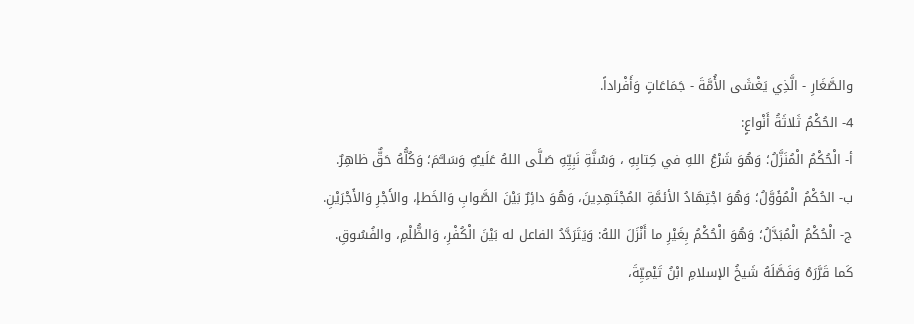والصَّغَارِ - الَّذِي يَغْشَى الأُمَّةَ - جَمَاعَاتٍ وَأَفْراداً.
4- الحُكْمُ ثَلاثَةُ أَنْواعٍ:
أ- الْحُكْمُ الْمُنَزَّلُ؛ وَهُوَ شَرْعُ اللهِ في كِتابِهِ ، وَسُنَّةِ نَبِيِّهِ صَـلَّى اللهُ عَلَيـْهِ وَسَلـَّمَ؛ وَكُلُّهُ حَقٌّ ظاهِرٌ.
ب- الحُكْمُ الْمُؤَوَّلُ؛ وَهُوَ اجْتِهَادُ الأئمَّةِ المُجْتَهِدِينَ، وَهُوَ دائِرٌ بَيْنَ الصَّوابِ وَالخَطإ، والأَجْرِ وَالأَجْرَيْنِ.
ج- الْحُكْمُ الْمُبَدَّلُ؛ وَهُوَ الْحُكْمُ بِغَيْرِ ما أَنْزَلَ اللهُ: وَيَتَرَدَّدُ الفاعل له بَيْنَ الْكُفْرِ، وَالظُّلْمِ، والفُسُوقِ.
كَما قَرَّرَهُ وَفَصَّلَهُ شَيخُ الإسلامِ ابْنُ تَيْمِيِّةَ،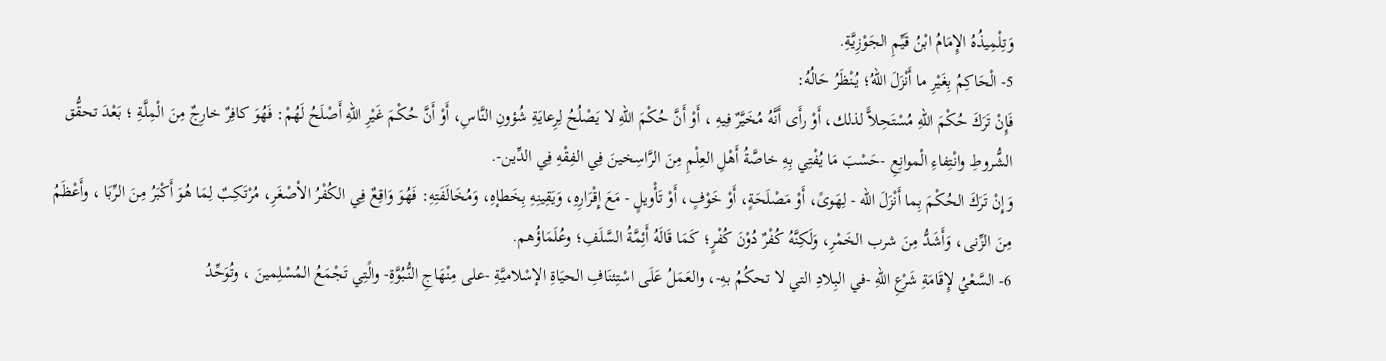وَتِلْمِيذُهُ الإِمَامُ ابْنُ قَيِّمِ الجَوْزِيَّةِ.
5- الْحَاكِمُ بِغَيْرِ ما أَنْزَلَ اللهُ؛ يُنْظَرُ حَالُهُ:
فَإِنْ تَرَكَ حُكْمَ اللهِ مُسْتَحِلاًّ لذلك، أَوْ رأَى أَنَّهُ مُخَيَّرٌ فِيهِ ، أَوْ أَنَّ حُكْمَ اللهِ لا يَصْلُحُ لِرِعايَةِ شُؤونِ النَّاسِ، أَوْ أَنَّ حُكْمَ غَيْرِ اللهِ أَصْلَحُ لَهُمْ: فَهُوَ كافِرٌ خارِجٌ مِنَ الْمِلَّةِ ؛ بَعْدَ تحقُّق الشُّروطِ وانْتِفاءِ الْموانِعِ -حَسْبَ مَا يُفْتِي بِهِ خاصَّةُ أَهْلِ العِلْمِ مِنَ الرَّاسِخينَ فِي الفِقْهِ فِي الدِّين-.
وَإِنْ تَرَكَ الحُكْمَ بِما أَنْزَلَ الله - لِهَوىً، أَوْ مَصْلَحَةٍ، أَوْ خَوْفٍ، أَوْ تَأْويلٍ - مَعَ إِقْرَارِهِ، وَيَقِينِهِ بِخَطإهِ، وَمُخَالَفَتِهِ: فَهُوَ وَاقِعٌ فِي الكُفْرُ الأصْغَرِ، مُرْتَكِبٌ لِمَا هُوَ أَكْبَرُ مِنَ الرِّبَا ، وأَعْظَمُ مِنَ الزِّنى، وَأَشَدُّ مِنَ شرب الخَمْرِ، وَلَكِنَّهُ كُفْرٌ دُوْنَ كُفْرٍ؛ كَمَا قَالَهُ أَئِمَّةُ السَّلَفِ؛ وعُلَمَاؤُهم.
6- السَّعْيُ لإِقَامَةِ شَرْعِ اللهِ -في البِلادِ التي لا تحكُمُ بهِ-، والعَمَلُ عَلَى اسْتِئنَافِ الحيَاةِ الإسْلاميَّةِ -على مِنْهَاجِ النُّبُوَّةِ- والًتِي تَجْمَعُ المُسْلِمينَ ، وتُوَحِّدُ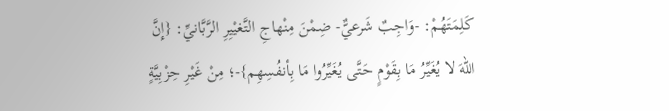كَلِمَتَهُمْ: -وَاجِبٌ شَرعيٌّ- ضِمْنَ مِنْهاجِ التَّغيْيِرِ الرَّبَّانيِّ: {إِنَّ اللهَ لا يُغَيِّرُ مَا بِقَوْمٍ حَتَّى يُغَيِّرُوا مَا بِأنفُسِهِم}-؛ مِنْ غَيْرِ حِزْبِيَّةٍ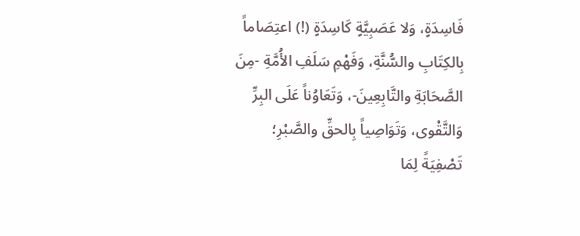فَاسِدَةٍ، وَلا عَصَبِيَّةٍ كَاسِدَةٍ (!) اعتِصَاماً بِالكِتَابِ والسُّنَّةِ، وَفَهْمِ سَلَفِ الأُمَّةِ -مِنَ الصَّحَابَةِ والتَّابِعِينَ-، وَتَعَاوُناً عَلَى البِرِّ وَالتَّقْوى، وَتَوَاصِياً بِالحقِّ والصَّبْرِ؛ تَصْفِيَةً لِمَا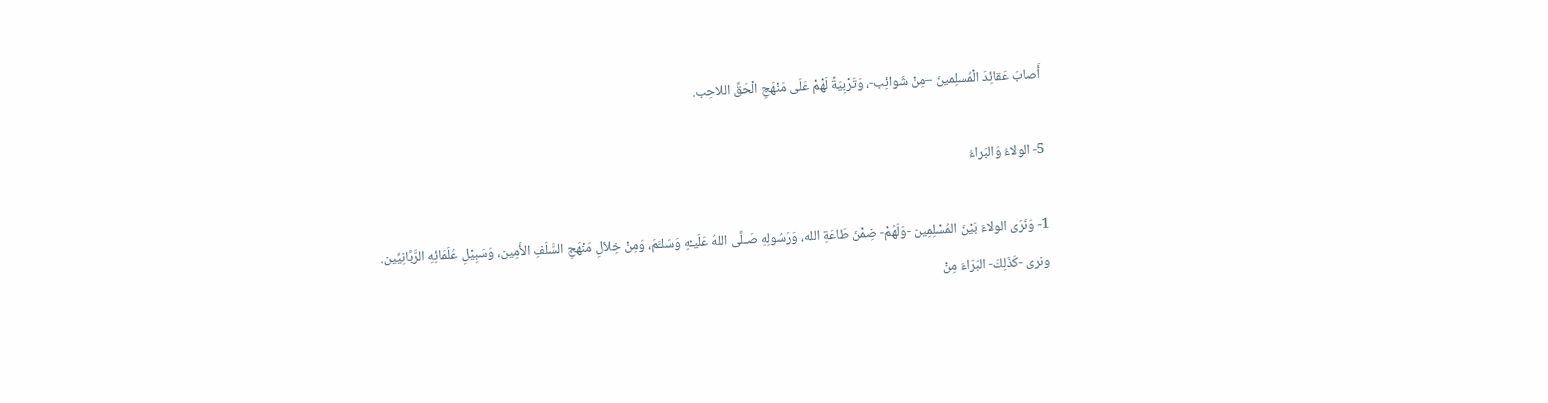أَصابَ عَقائِدَ الْمُسلِمينَ –مِنْ شَوائِب-، وَتَرْبِيَةً لَهْمْ عَلَى مَنْهَجِ الْحَقِّ اللاحِب.

5- الولاءُ وَالبَراءُ

1- وَنَرَى الولاءَ بَيْنَ المُسْلِمِين -وَلَهُمْ- ضِمْنَ طَاعَةِ الله، وَرَسُولِهِ صَـلَّى اللهُ عَلَيـْهِ وَسَلـَّمَ، وَمِنْ خِلاَلِ مَنْهَجِ السَّلَفِ الأَمِين، وَسَبِيْلِ عُلَمَائِهِ الرَّبَّانِيِّين.
ونرى -كَذَلِكَ- البَرَاءَ مِنْ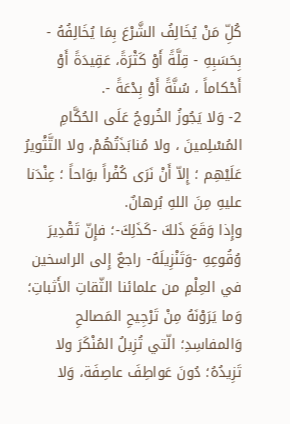كُلِّ مَنْ يُخَالِفُ الشَّرْعَ بِمَا يُخَالِفُهُ - بِحَسَبِهِ - قِلَّةً أَوْ كَثْرَةً، عَقِيدَةً أَوْ أَحْكاماً ، سُنَّةً أَوْ بِدْعَةً -.
2- وَلا يَجُوزُ الخُروجُ عَلَى الحُكَّامِ المُسْلِمينَ ، ولا مُنابَذَتُهُمْ، ولا التَّثْويرُ عَلَيْهِم ؛ إِلاّ أَنْ نَرَى كُفْراً بوَاحاً ؛ عِنْدَنا عليهِ مِنَ اللهِ بُرهانٌ.
وإِذا وَقَعَ ذَلكَ -كَذَلِكَ-؛ فإِنّ تَقْدِيرَ وُقُوعِهِ -وَتَنْزِيلَهُ- راجعٌ إِلى الراسخين في العِلْمِ من علمائنا الثّقاتِ الأَثباتِ؛ وَما يَرَوْنَهُ مِنْ تَرْجِيحِ المَصالحِ وَالمفاسِدِ؛ الّتي تُزِيلُ المُنْكَرَ ولا تَزِيدُهُ؛ دُونَ عَواطِفَ عاصِفَة، وَلا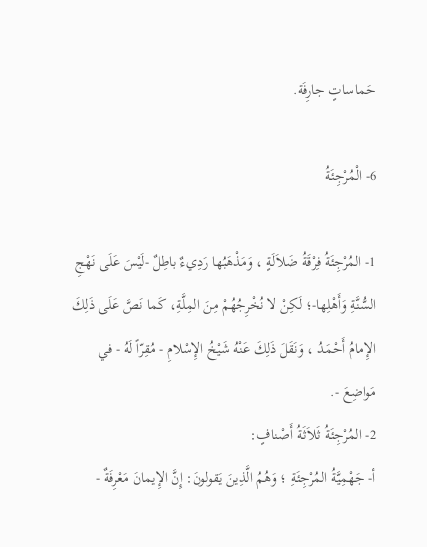حَماساتٍ جارِفَة.

6- الْمُرْجِئَةُ

1- المُرْجِئَةُ فِرْقَةُ ضَلاَلَةٍ ، وَمَذْهَبُها رَدِيءٌ باطِلٌ -لَيْسَ عَلَى نَهْجِ السُّنَّةِ وَأَهْلِها-؛ لَكِنْ لا نُخْرِجُهُمْ مِنَ المِلَّةِ، كَما نَصَّ عَلَى ذَلِكَ الإِمامُ أَحْمَدُ ، وَنَقَلَ ذَلِكَ عَنْهُ شَيْخُ الإِسْلامِ - مُقِرّاً لَهُ - في مَواضِعَ -.
2- المُرْجِئَةُ ثَلاَثَةُ أَصْنافٍ:
أ- جَهْمِيَّةُ المُرْجِئَةِ ؛ وَهُمُ الَّذِينَ يَقولونَ: إِنَّ الإِيمانَ مَعْرِفَةٌ -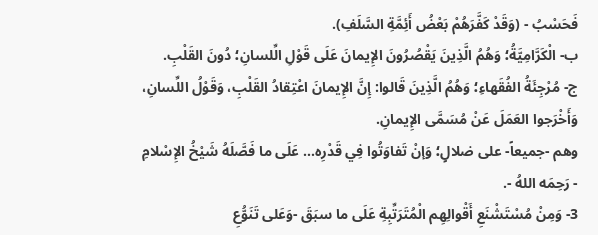فَحَسْبُ - (وَقَدْ كَفَّرَهُمْ بَعْضُ أَئِمَّةِ السَّلَفِ).
ب- الْكَرَّامِيَّةُ؛ وَهُمُ الَّذِينَ يَقْصُرُونَ الإِيمانَ عَلَى قَوْلِ الِّلسانِ؛ دُونَ القَلْبِ.
ج- مُرْجِئَةُ الفُقَهاءِ؛ وَهُمُ الَّذِينَ قَالوا: إِنَّ الإِيمانَ اعْتِقادُ القَلْبِ، وَقَوْلُ اللِّسانِ، وَأَخْرَجوا العَمَلَ عَنْ مُسَمَّى الإِيمانِ.
وهم -جميعاً- على ضلالٍ؛ وَإنْ تَفاوَتُوا فِي قَدْرِه... عَلَى ما فَصَّلَهُ شَيْخُ الإِسْلامِ - رَحِمَه اللهُ -.
3- وَمِنْ مُسْتَشْنَعِ أَقْوالِهِم الْمُتَرَتِّبِةِ عَلَى ما سبَقَ -وَعَلى تَنَوُّعِ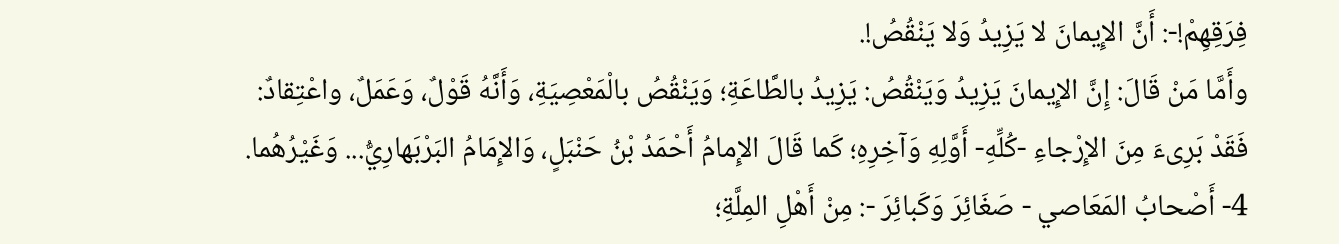فِرَقِهِمْ!-: أَنَّ الإِيمانَ لا يَزِيدُ وَلا يَنْقُصُ!.
وأَمَّا مَنْ قَالَ: إِنَّ الإِيمانَ يَزِيدُ وَيَنْقُصُ: يَزِيدُ بالطَّاعَةِ؛ وَيَنْقُصُ بالْمَعْصِيَةِ، وَأَنَّهُ قَوْلٌ، وَعَمَلٌ، واعْتِقادٌ: فَقَدْ بَرِىءَ مِنَ الإِرْجاءِ -كُلِّهِ- أَوَّلِهِ وَآخِرِهِ؛ كَما قَالَ الإِمامُ أَحْمَدُ بْنُ حَنْبَلٍ، وَالإِمَامُ البَرْبَهارِيُّ... وَغَيْرُهُما.
4- أَصْحابُ المَعَاصي - صَغَائِرَ وَكَبائِرَ -: مِنْ أَهْلِ المِلَّةِ؛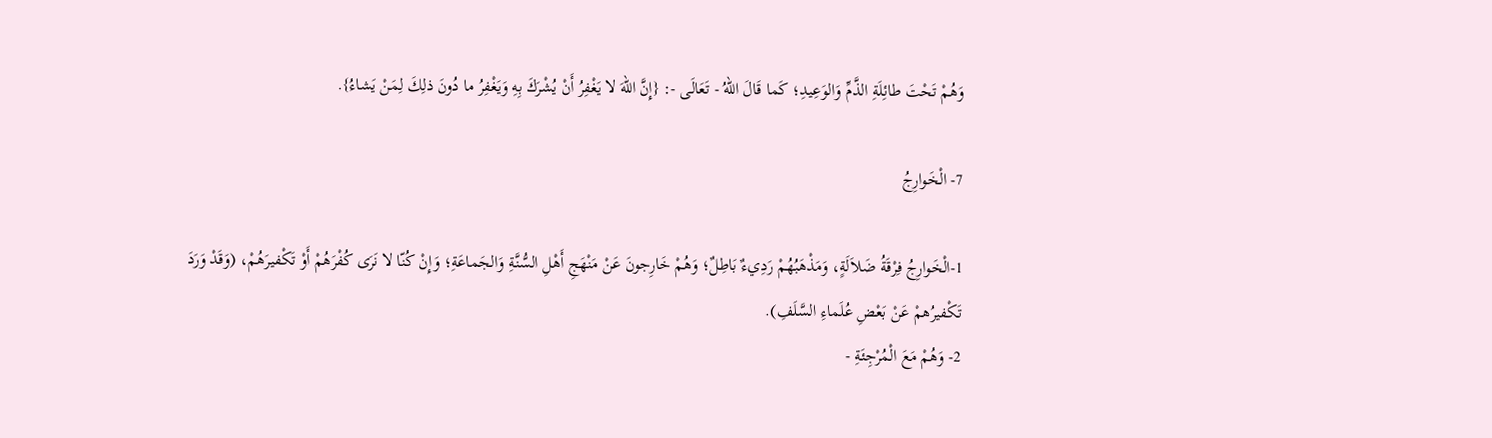وَهُمْ تَحْتَ طائِلَةِ الذَّمِّ وَالوَعِيدِ؛ كَما قَالَ اللهُ - تَعَالَى -: {إِنَّ اللهَ لا يَغْفِرُ أَنْ يُشْرَكَ بِهِ وَيَغْفِرُ ما دُونَ ذلِكَ لِمَنْ يَشاءُ}.

7- الْخَوارِجُ

1-الْخَوارِجُ فِرْقَةُ ضَلاَلَةٍ، وَمَذْهَبُهُمْ رَدِيءٌ بَاطِلٌ؛ وَهُمْ خَارِجونَ عَنْ مَنْهَجِ أَهْلِ السُّنَّةِ وَالجَماعَةِ؛ وَإِنْ كُنّا لا نَرَى كُفْرَهُمْ أَوْ تَكْفيرَهُمْ، (وَقَدْ وَرَدَ تَكْفيرُهمْ عَنْ بَعْضِ عُلَماءِ السَّلَفِ).
2- وَهُمْ مَعَ الْمُرْجِئَةِ -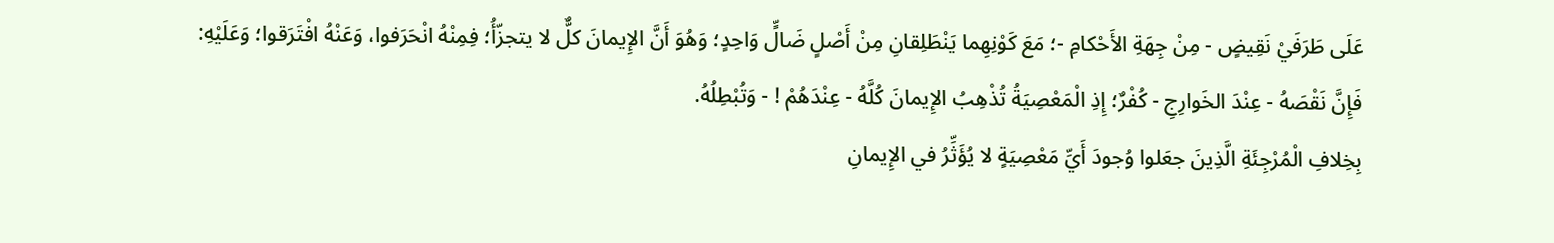عَلَى طَرَفَيْ نَقِيضٍ - مِنْ جِهَةِ الأَحْكامِ -؛ مَعَ كَوْنِهِما يَنْطَلِقانِ مِنْ أَصْلٍ ضَالٍّ وَاحِدٍ؛ وَهُوَ أَنَّ الإِيمانَ كلٌّ لا يتجزّأُ؛ فِمِنْهُ انْحَرَفوا، وَعَنْهُ افْتَرَقوا؛ وَعَلَيْهِ:
فَإِنَّ نَقْصَهُ - عِنْدَ الخَوارِجِ - كُفْرٌ؛ إِذِ الْمَعْصِيَةُ تُذْهِبُ الإِيمانَ كُلَّهُ - عِنْدَهُمْ ! - وَتُبْطِلُهُ.
بِخِلافِ الْمُرْجِئَةِ الَّذِينَ جعَلوا وُجودَ أَيِّ مَعْصِيَةٍ لا يُؤَثِّرُ في الإِيمانِ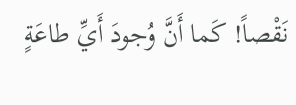نَقْصاً! كَما أَنَّ وُجودَ أَيِّ طاعَةٍ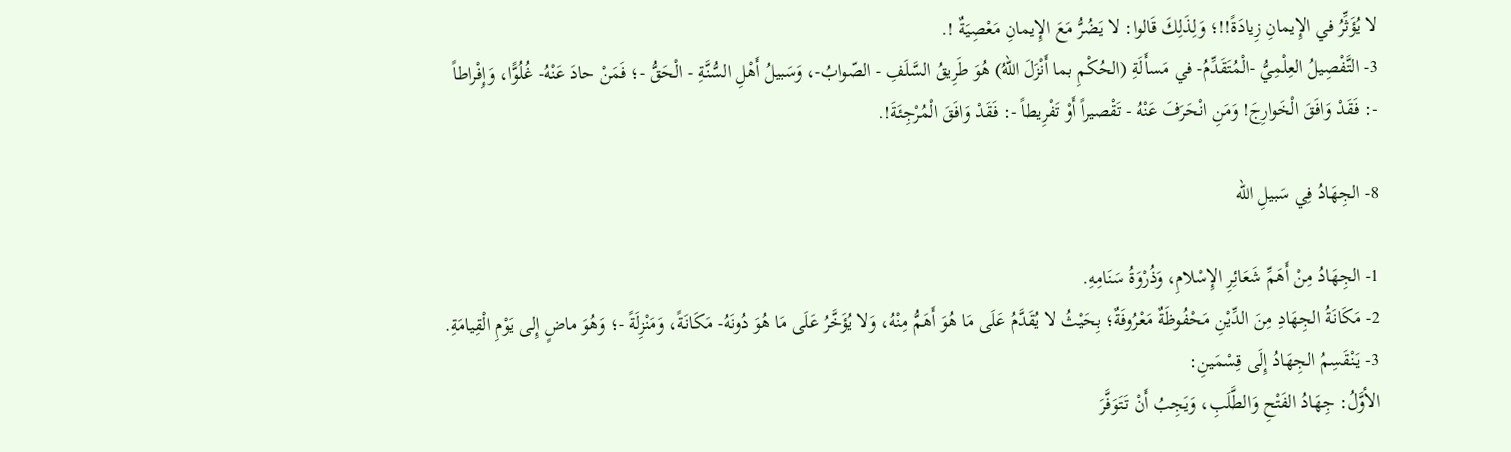لا يُؤَثِّرُ في الإِيمانِ زِيادَةً!!؛ وَلِذَلِكَ قَالوا: لا يَضُرُّ مَعَ الإِيمانِ مَعْصِيَةٌ !.
3- التَّفْصِيلُ العِلْمِيُّ -الْمُتَقَدِّمُ- في مَسأَلَةِ (الحُكْمِ بما أَنْزَلَ اللهُ) هُوَ طَرِيقُ السَّلَفِ - الصّوابُ-، وَسَبيلُ أَهْلِ السُّنَّةِ - الْحَقُّ -؛ فَمَنْ حادَ عَنْهُ- غُلُوًّا، وَإِفْراطاً -: فَقَدْ وَافَقَ الْخَوارِجَ! وَمَنِ انْحَرَفَ عَنْهُ - تَقْصيراً أَوْ تَفْرِيطاً -: فَقَدْ وَافَقَ الْمُرْجِئَةَ!.

8- الجِهَادُ فِي سَبيلِ الله

1- الجِهَادُ مِنْ أَهَمِّ شَعَائِرِ الإِسْلامِ، وَذُرْوَةُ سَنَامِهِ.
2- مَكَانَةُ الجِهَادِ مِنَ الدِّيْنِ مَحْفُوظَةٌ مَعْرُوفَةٌ؛ بِحَيْثُ لا يُقَدَّمُ عَلَى مَا هُوَ أَهَمُّ مِنْهُ، وَلا يُؤَخَّرُ عَلَى مَا هُوَ دُونَهُ- مَكَانَةً، وَمَنْزِلَةً -؛ وَهُوَ ماضٍ إِلى يَوْمِ الْقِيامَةِ.
3- يَنْقَسِمُ الجِهَادُ إِلَى قِسْمَينِ:
الأوَّلُ: جِهَادُ الفَتْحِ وَالطَّلَبِ، وَيَجِبُ أَنْ تَتَوَفَّرَ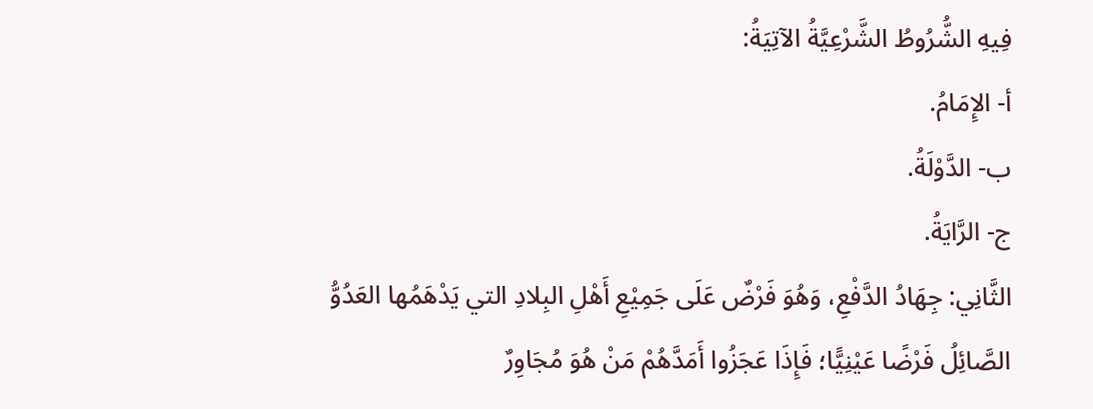فِيهِ الشُّرُوطُ الشَّرْعِيَّةُ الآتِيَةُ:
أ- الإِمَامُ.
ب- الدَّوْلَةُ.
ج- الرَّايَةُ.
الثَّانِي: جِهَادُ الدَّفْعِ، وَهُوَ فَرْضٌ عَلَى جَمِيْعِ أَهْلِ البِلادِ التي يَدْهَمُها العَدُوُّ الصَّائِلُ فَرْضًا عَيْنِيًّا؛ فَإِذَا عَجَزُوا أَمَدَّهُمْ مَنْ هُوَ مُجَاوِرٌ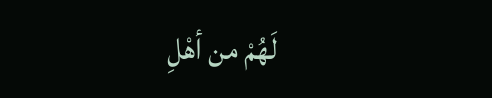لَهُمْ من أهْلِ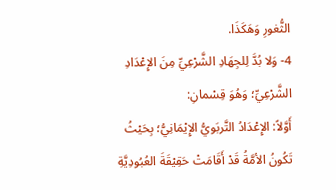الثُّغورِ وَهَكَذَا.
4- وَلا بُدَّ لِلجِهَادِ الشَّرْعِيِّ مِنَ الإِعْدَادِ الشَّرْعِيِّ؛ وَهُوَ قِسْمانِ:
أَوَّلاً: الإِعْدَادُ التَّربَويُّ الإِيْمَانِيُّ؛ بِحَيْثُ تَكُونُ الأمَّةُ قَدْ أَقَامَتْ حَقِيْقَةَ العُبُودِيَّةِ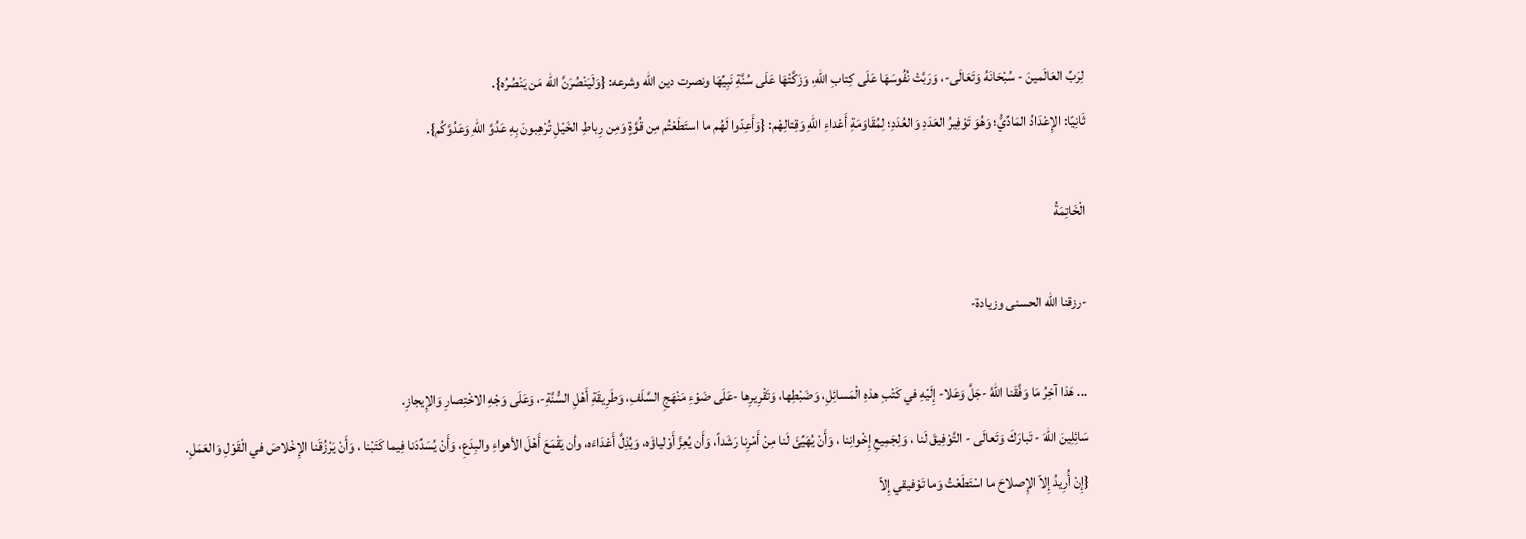لِرَبِّ العَالَمينَ - سُبْحَانَهُ وَتَعَالَى-، وَرَبَّتْ نُفُوسَهَا عَلَى كِتابِ اللهِ، وَزَكَّتْهَا عَلَى سُنَّةِ نَبِيِّهَا ونصرت دين الله وشرعه: {وَلَيَنْصُرَنَّ الله مَن يَنْصُرُه}.
ثَانِيًا: الإِعْدَادُ المَادِّيُّ؛ وَهُوَ تَوْفِيرُ العَدَدِ وَالعُدَدِ؛ لِمُقَاوَمَةِ أَعْداءِ اللهِ وَقِتالِهْم: {وَأَعِدّوا لَهُم ما استَطَعْتُم مِن قُوَّةٍ وَمِن رِباطِ الخَيْلِ تُرْهِبونَ بِهِ عَدُوَّ اللهِ وَعَدُوَّكُم}.

الْخَاتِمَةُ

-رزقنا الله الحسنى وزيادة-

... هَذا آخِرُ مَا وَفَّقَنا اللهُ -جَلَّ وَعَلا- إِلَيْهِ في كَتْبِ هذهِ الْمَسائِلِ، وَضَبْطِها، وَتَقْرِيرِها -عَلَى ضَوْءِ مَنْهَجِ السَّلَفِ، وَطَرِيقَةِ أَهْلِ السُّنَّةِ-، وَعَلَى وَجْهِ الاخْتِصارِ وَالإِيجازِ.
سَائِلِينَ اللهَ - تَبارَكَ وَتَعالَى - التَّوْفِيقَ لَنا ، وَلِجَمِيعِ إِخْوانِنا ، وَأَنْ يُهَيِّئَ لَنا مِنْ أَمْرِنا رَشَداً، وَأَن يُعِزَّ أَوْلياؤَه، وَيُذِلَّ أَعْدَاءَه، وأن يَقْمَعَ أَهْلَ الأهواءِ والبِدَعِ، وَأَنْ يُسَدِّدَنا فِيما كَتَبْنا ، وَأَنْ يَرْزُقَنا الإِخْلاصَ في الْقَوْلِ وَالعَمَلِ.
{إِنْ أُرِيدُ إِلاّ الإِصلاحَ ما اسْتَطَعْتُ وَما تَوْفيقي إِلاّ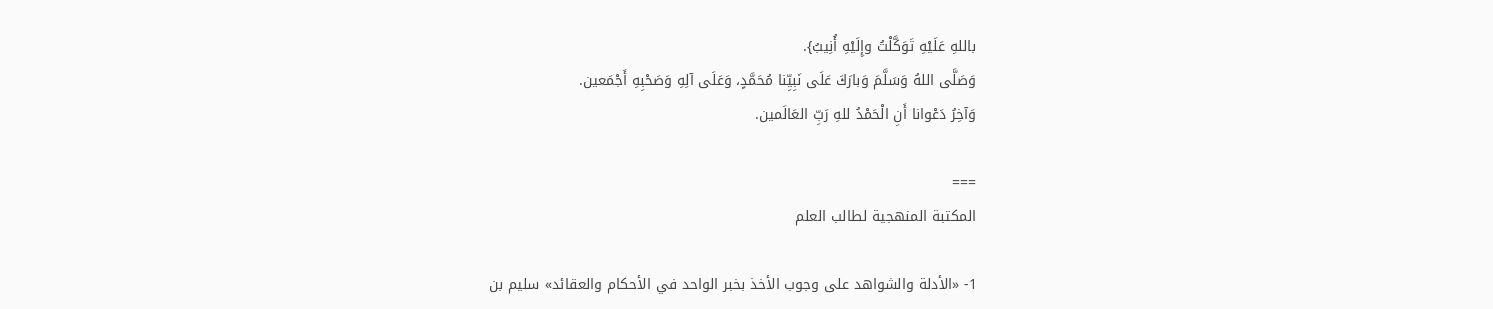باللهِ عَلَيْهِ تَوَكَّلْتُ وإِلَيْهِ أُنِيبُ}.
وَصَلَّى اللهُ وَسَلَّمَ وَبارَكَ عَلَى نَبِيِّنا مُحَمَّدٍ، وَعَلَى آلِهِ وَصَحْبِهِ أَجْمَعين.
وَآخِرُ دَعْوانا أَنِ الْحَمْدُ للهِ رَبِّ العَالَمين.

===
المكتبة المنهجية لطالب العلم

1- «الأدلة والشواهد على وجوب الأخذ بخبر الواحد في الأحكام والعقائد» سليم بن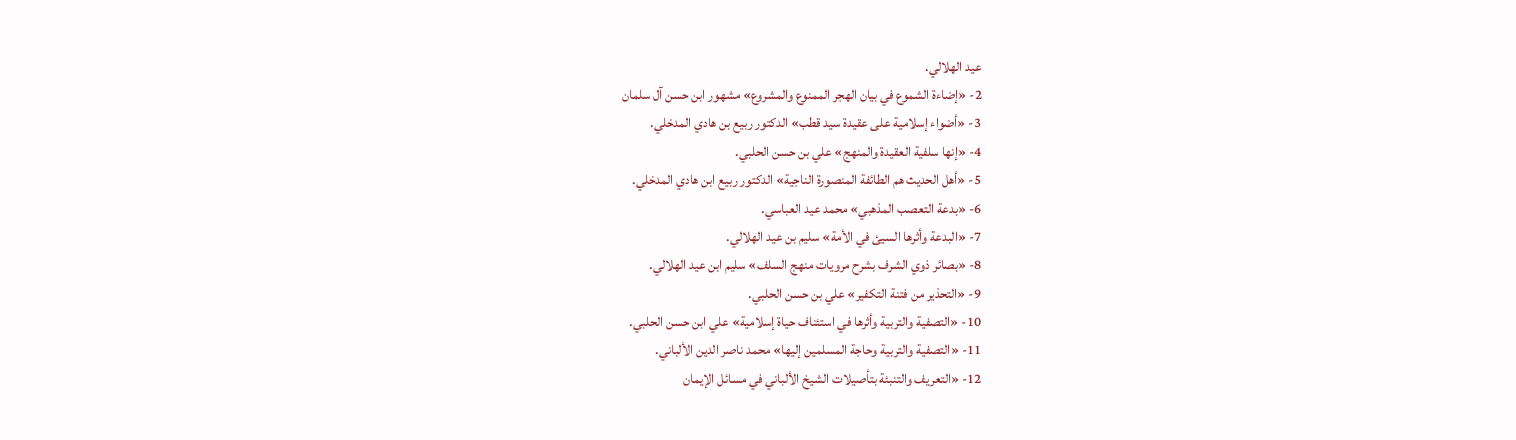عيد الهلالي.
2- «إضاءة الشموع في بيان الهجر الممنوع والمشروع» مشهور ابن حسن آل سلمان
3- «أضواء إسلامية على عقيدة سيد قطب» الدكتور ربيع بن هادي المدخلي.
4- «إنها سلفية العقيدة والمنهج» علي بن حسن الحلبي.
5- «أهل الحديث هم الطائفة المنصورة الناجية» الدكتور ربيع ابن هادي المدخلي.
6- «بدعة التعصب المذهبي» محمد عيد العباسي.
7- «البدعة وأثرها السيئ في الأمة» سليم بن عيد الهلالي.
8- «بصائر ذوي الشرف بشرح مرويات منهج السلف» سليم ابن عيد الهلالي.
9- «التحذير من فتنة التكفير» علي بن حسن الحلبي.
10- «التصفية والتربية وأثرها في استئناف حياة إسلامية» علي ابن حسن الحلبي.
11- «التصفية والتربية وحاجة المسلمين إليها» محمد ناصر الدين الألباني.
12- «التعريف والتنبئة بتأصيلات الشيخ الألباني في مسائل الإيمان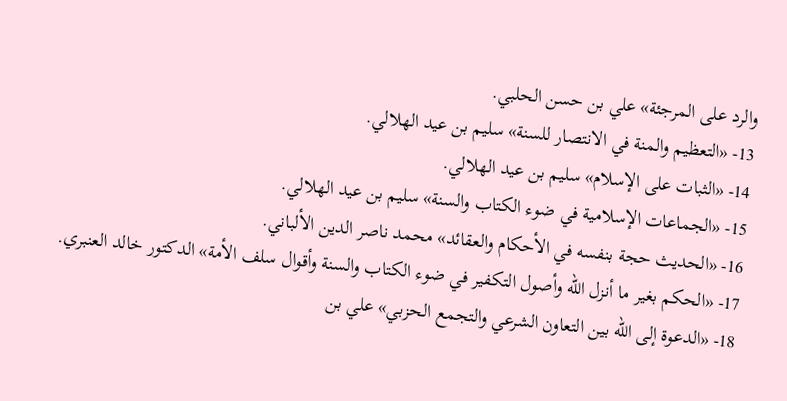والرد على المرجئة» علي بن حسن الحلبي.
13- «التعظيم والمنة في الانتصار للسنة» سليم بن عيد الهلالي.
14- «الثبات على الإسلام» سليم بن عيد الهلالي.
15- «الجماعات الإسلامية في ضوء الكتاب والسنة» سليم بن عيد الهلالي.
16- «الحديث حجة بنفسه في الأحكام والعقائد» محمد ناصر الدين الألباني.
17- «الحكم بغير ما أنزل الله وأصول التكفير في ضوء الكتاب والسنة وأقوال سلف الأمة» الدكتور خالد العنبري.
18- «الدعوة إلى الله بين التعاون الشرعي والتجمع الحزبي» علي بن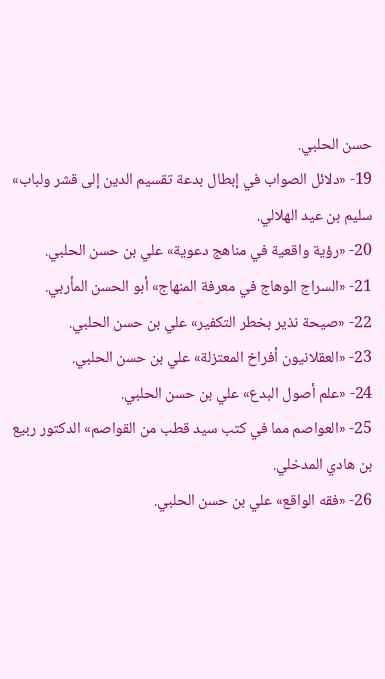حسن الحلبي.
19- «دلائل الصواب في إبطال بدعة تقسيم الدين إلى قشر ولباب» سليم بن عيد الهلالي.
20- «رؤية واقعية في مناهج دعوية» علي بن حسن الحلبي.
21- «السراج الوهاج في معرفة المنهاج» أبو الحسن المأربي.
22- «صيحة نذير بخطر التكفير» علي بن حسن الحلبي.
23- «العقلانيون أفراخ المعتزلة» علي بن حسن الحلبي.
24- «علم أصول البدع» علي بن حسن الحلبي.
25- «العواصم مما في كتب سيد قطب من القواصم» الدكتور ربيع بن هادي المدخلي.
26- «فقه الواقع» علي بن حسن الحلبي.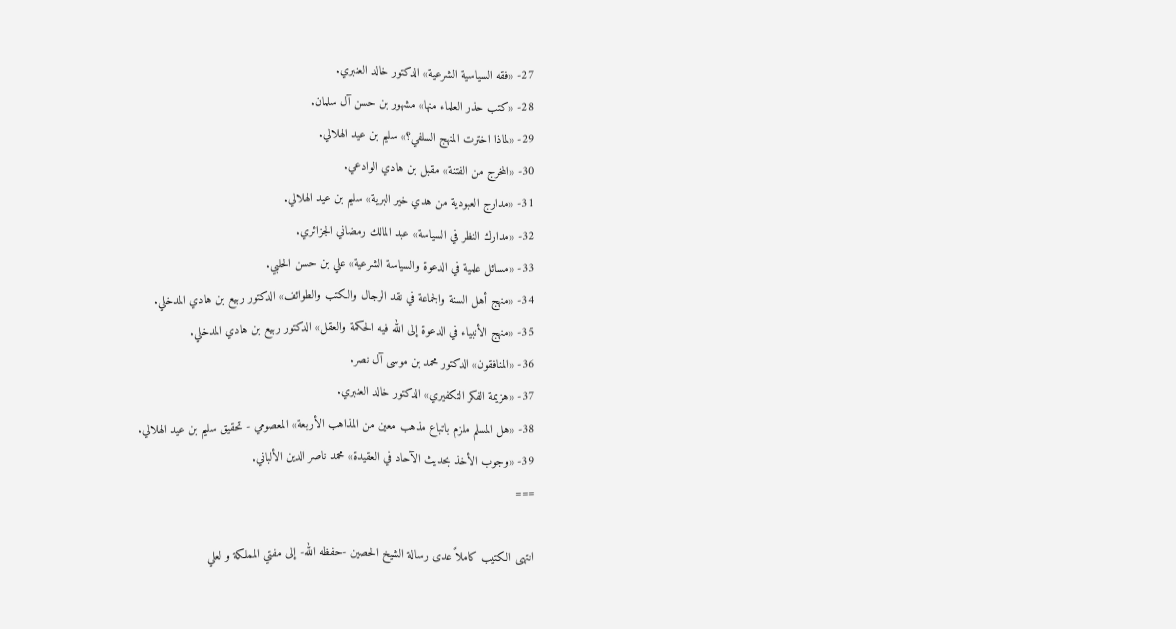27- «فقه السياسية الشرعية» الدكتور خالد العنبري.
28- «كتب حذر العلماء منها» مشهور بن حسن آل سلمان.
29- «لماذا اخترت المنهج السلفي؟» سليم بن عيد الهلالي.
30- «المخرج من الفتنة» مقبل بن هادي الوادعي.
31- «مدارج العبودية من هدي خير البرية» سليم بن عيد الهلالي.
32- «مدارك النظر في السياسة» عبد المالك رمضاني الجزائري.
33- «مسائل علمية في الدعوة والسياسة الشرعية» علي بن حسن الحلبي.
34- «منهج أهل السنة والجماعة في نقد الرجال والكتب والطوائف» الدكتور ربيع بن هادي المدخلي.
35- «منهج الأنبياء في الدعوة إلى الله فيه الحكمة والعقل» الدكتور ربيع بن هادي المدخلي.
36- «المنافقون» الدكتور محمد بن موسى آل نصر.
37- «هزيمة الفكر التكفيري» الدكتور خالد العنبري.
38- «هل المسلم ملزم باتباع مذهب معين من المذاهب الأربعة» المعصومي - تحقيق سليم بن عيد الهلالي.
39- «وجوب الأخذ بحديث الآحاد في العقيدة» محمد ناصر الدين الألباني.
===

انتهى الكتيب كاملاً عدى رسالة الشيخ الحصين -حفظه الله- إلى مفتي المملكة و لعلي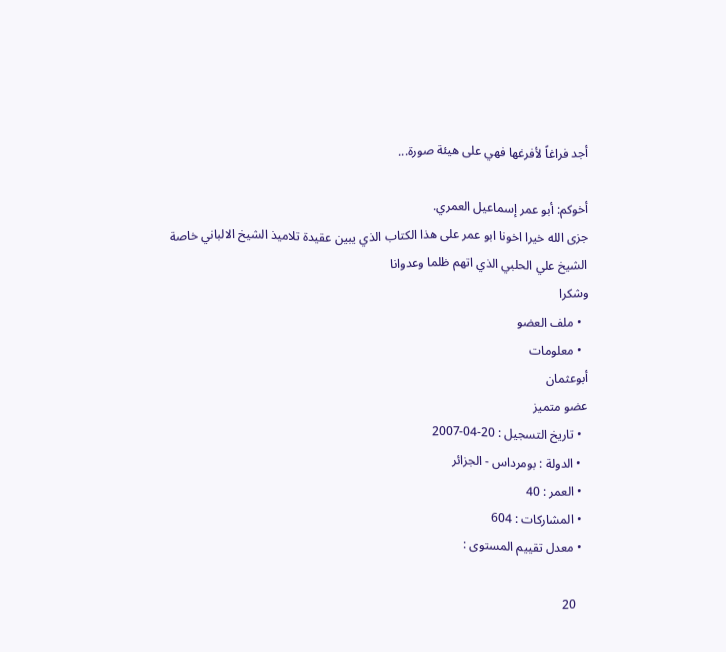أجد فراغاً لأفرغها فهي على هيئة صورة...

أخوكم: أبو عمر إسماعيل العمري.
جزى الله خيرا اخونا ابو عمر على هذا الكتاب الذي يبين عقيدة تلاميذ الشيخ الالباني خاصة
الشيخ علي الحلبي الذي اتهم ظلما وعدوانا
وشكرا
  • ملف العضو
  • معلومات
أبوعثمان
عضو متميز
  • تاريخ التسجيل : 20-04-2007
  • الدولة : بومرداس - الجزائر
  • العمر : 40
  • المشاركات : 604
  • معدل تقييم المستوى :

    20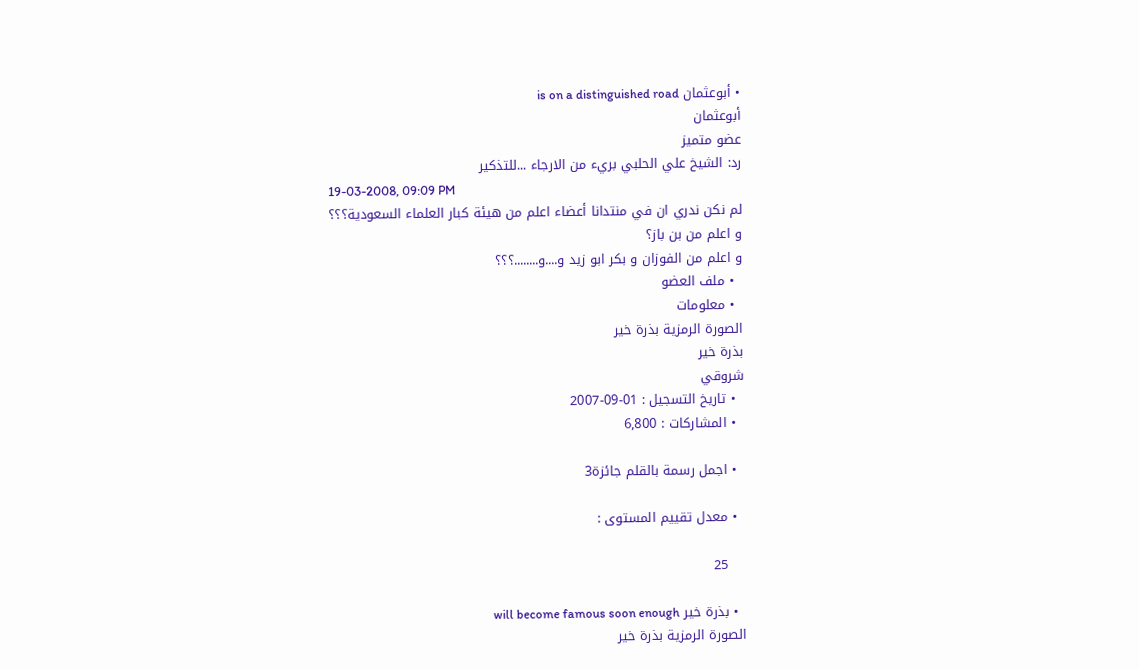• أبوعثمان is on a distinguished road
أبوعثمان
عضو متميز
رد: الشيخ علي الحلبي بريء من الارجاء ...للتذكير
19-03-2008, 09:09 PM
لم نكن ندري ان في منتدانا أعضاء اعلم من هيئة كبار العلماء السعودية؟؟؟
و اعلم من بن باز؟
و اعلم من الفوزان و بكر ابو زيد و....و........؟؟؟
  • ملف العضو
  • معلومات
الصورة الرمزية بذرة خير
بذرة خير
شروقي
  • تاريخ التسجيل : 01-09-2007
  • المشاركات : 6,800

  • اجمل رسمة بالقلم جائزة3

  • معدل تقييم المستوى :

    25

  • بذرة خير will become famous soon enough
الصورة الرمزية بذرة خير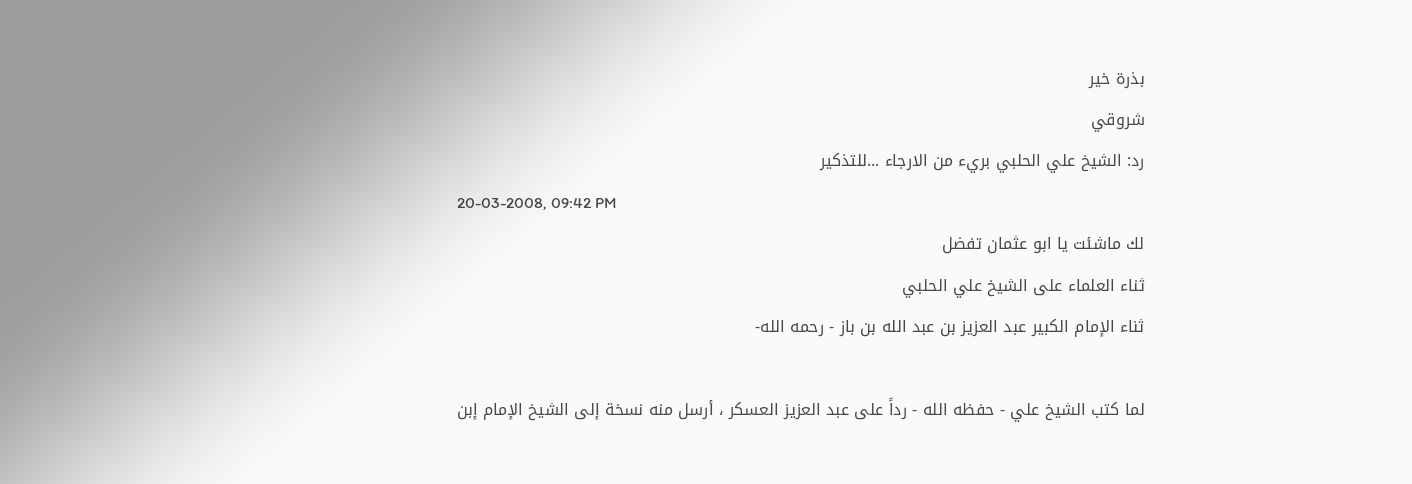بذرة خير
شروقي
رد: الشيخ علي الحلبي بريء من الارجاء ...للتذكير
20-03-2008, 09:42 PM
لك ماشئت يا ابو عثمان تفضل
ثناء العلماء على الشيخ علي الحلبي
ثناء الإمام الكبير عبد العزيز بن عبد الله بن باز - رحمه الله-

لما كتب الشيخ علي - حفظه الله - رداً على عبد العزيز العسكر ، أرسل منه نسخة إلى الشيخ الإمام إبن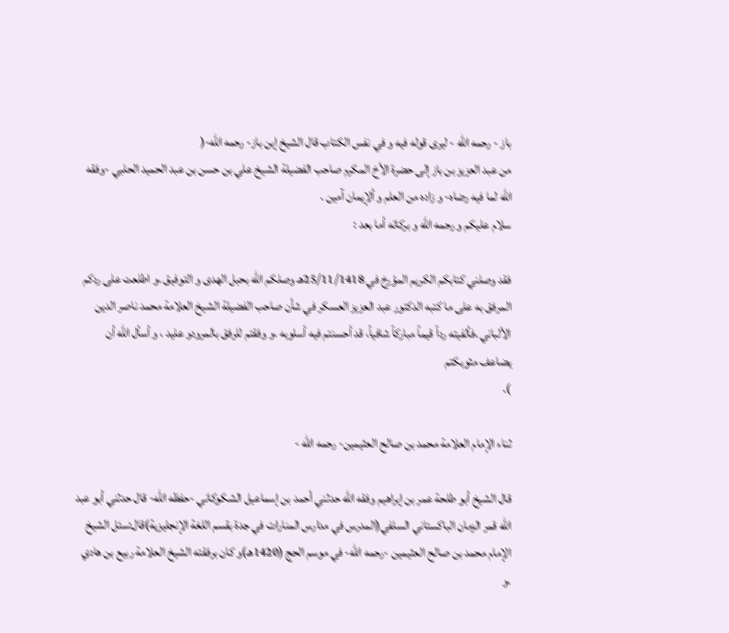باز - رحمه الله - ليرى قوله فيه و في نفس الكتاب قال الشيخ إبن باز- رحمه الله-(
من عبد العزيز بن باز إلى حضرة الأخ المكرم صاحب الفضيلة الشيخ علي بن حسن بن عبد الحميد الحلبي -وفقه الله لما فيه رضاه- و زاده من العلم و ألإيمان آمين .
سلام عليكم و رحمه الله و بركاته أما بعد :

فقد وصلني كتابكم الكريم المؤرخ في 25/11/1418هـ وصلكم الله بحبل الهدى و التوفيق ،و اطلعت على ردكم المرفق به على ما كتبه الدكتور عبد العزيز العسكر في شأن صاحب الفضيلة الشيخ العلامة محمد ناصر الدين الألباني ،فألفيته رداً قيماً مباركاً شافياً، قد أحسنتم فيه أسلوبه ،و وفقتم للرفق بالمرودو عليد ، و أسأل الله أن يضاعف مثوبكتم
).

ثناء الإمام العلامة محمد بن صالح العثيمين- رحمه الله -

قال الشيخ أبو طلحة عمر بن إبراهيم وفقه الله حدثني أحمد بن إسماعيل الشكوكاني -حفظه الله- قال حدثني أبو عبد الله قمر الزمان الباكستاني السلفي(المدرس في مدارس المنارات في جدة بقسم اللغة الإنجليزية)قال:سئل الشيخ الإمام محمد بن صالح العثيمين -رحمه الله- في موسم الحج (1420هـ)و كان برفقته الشيخ العلامة ربيع بن هادي ،و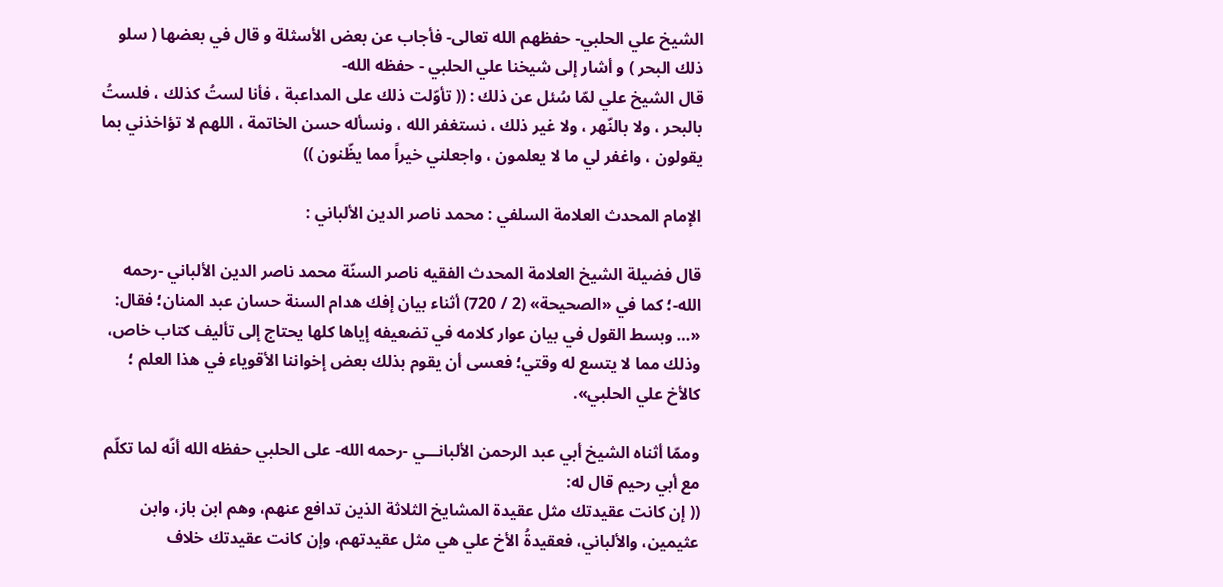الشيخ علي الحلبي- حفظهم الله تعالى- فأجاب عن بعض الأسثلة و قال في بعضها ( سلو ذلك البحر ) و أشار إلى شيخنا علي الحلبي - حفظه الله-
قال الشيخ علي لمّا سُئل عن ذلك : (( تأوّلت ذلك على المداعبة ، فأنا لستُ كذلك ، فلستُ بالبحر ، ولا بالنّهر ، ولا غير ذلك ، نستغفر الله ، ونسأله حسن الخاتمة ، اللهم لا تؤاخذني بما يقولون ، واغفر لي ما لا يعلمون ، واجعلني خيراً مما يظّنون ))

الإمام المحدث العلامة السلفي : محمد ناصر الدين الألباني :

قال فضيلة الشيخ العلامة المحدث الفقيه ناصر السنّة محمد ناصر الدين الألباني -رحمه الله-؛ كما في «الصحيحة» (2 / 720) أثناء بيان إفك هدام السنة حسان عبد المنان؛ فقال: «… وبسط القول في بيان عوار كلامه في تضعيفه إياها كلها يحتاج إلى تأليف كتاب خاص، وذلك مما لا يتسع له وقتي؛ فعسى أن يقوم بذلك بعض إخواننا الأقوياء في هذا العلم ؛ كالأخ علي الحلبي».

وممّا أثناه الشيخ أبي عبد الرحمن الألبانـــي -رحمه الله- على الحلبي حفظه الله أنّه لما تكلّم مع أبي رحيم قال له:
(( إن كانت عقيدتك مثل عقيدة المشايخ الثلاثة الذين تدافع عنهم، وهم ابن باز، وابن عثيمين، والألباني، فعقيدةُ الأخ علي هي مثل عقيدتهم، وإن كانت عقيدتك خلاف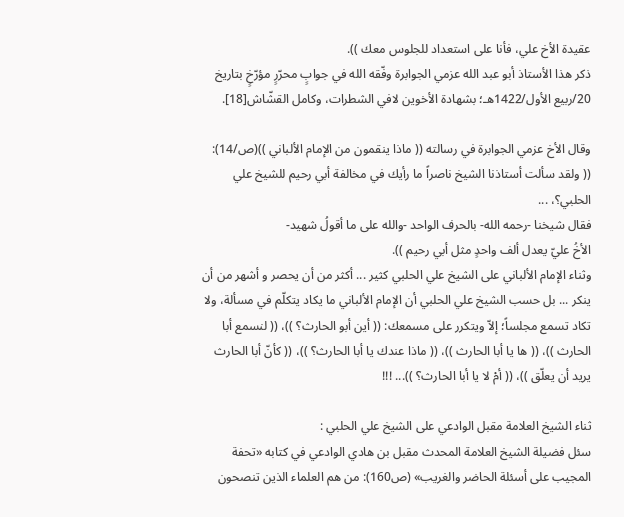عقيدة الأخ علي، فأنا على استعداد للجلوس معك )).
ذكر هذا الأستاذ أبو عبد الله عزمي الجوابرة وفّقه الله في جوابٍ محرّرٍ مؤرّخٍ بتاريخ 20/ربيع الأول/1422هـ؛ بشهادة الأخوين لافي الشطرات، وكامل القشّاش[18].

وقال الأخ عزمي الجوابرة في رسالته (( ماذا ينقمون من الإمام الألباني ))(ص/14):
(( ولقد سألت أستاذنا الشيخ ناصراً ما رأيك في مخالفة أبي رحيم للشيخ علي الحلبي؟، ...
فقال شيخنا -رحمه الله- بالحرف الواحد -والله على ما أقولُ شهيد-
الأخُ عليّ يعدل ألف واحدٍ مثل أبي رحيم )).
وثناء الإمام الألباني على الشيخ علي الحلبي كثير ... أكثر من أن يحصر و أشهر من أن ينكر ... بل حسب الشيخ علي الحلبي أن الإمام الألباني ما يكاد يتكلّم في مسألة، ولا تكاد تسمع مجلساً؛ إلاّ ويتكرر على مسمعك: (( أين أبو الحارث؟ ))، (( لنسمع أبا الحارث ))، (( ها يا أبا الحارث ))، (( ماذا عندك يا أبا الحارث؟ ))، (( كأنّ أبا الحارث يريد أن يعلّق ))، (( أمْ لا يا أبا الحارث؟ ))... !!!

ثناء الشيخ العلامة مقبل الوادعي على الشيخ علي الحلبي :
سئل فضيلة الشيخ العلامة المحدث مقبل بن هادي الوادعي في كتابه «تحفة المجيب على أسئلة الحاضر والغريب» (ص160): من هم العلماء الذين تنصحون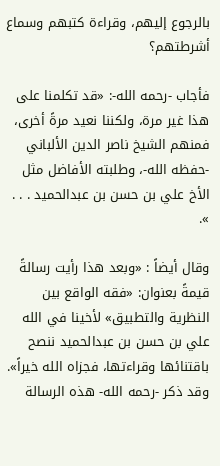بالرجوع إليهم، وقراءة كتبهم وسماع أشرطتهم؟

فأجاب -رحمه الله-: «قد تكلمنا على هذا غير مرة، ولكننا نعيد مرةً أخرى، فمنهم الشيخ ناصر الدين الألباني -حفظه الله-، وطلبته الأفاضل مثل الأخ علي بن حسن بن عبدالحميد . . . ».

وقال أيضاً : «وبعد هذا رأيت رسالةً قيمةً بعنوان: «فقه الواقع بين النظرية والتطبيق» لأخينا في الله علي بن حسن بن عبدالحميد ننصح باقتنائها وقراءتها، فجزاه الله خيراً».
وقد ذكر -رحمه الله- هذه الرسالة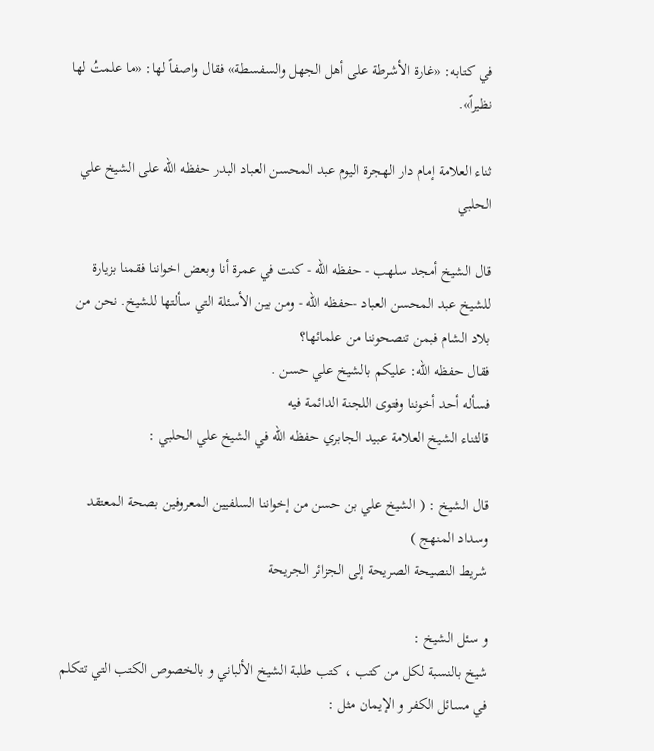في كتابه: «غارة الأشرطة على أهل الجهل والسفسطة» فقال واصفاً لها: «ما علمتُ لها نظيراً».

ثناء العلامة إمام دار الهجرة اليوم عبد المحسن العباد البدر حفظه الله على الشيخ علي الحلبي

قال الشيخ أمجد سلهب - حفظه الله - كنت في عمرة أنا وبعض اخواننا فقمنا بزيارة للشيخ عبد المحسن العباد -حفظه الله - ومن بين الأسئلة التي سألتها للشيخ. نحن من بلاد الشام فبمن تنصحوننا من علمائها؟
فقال حفظه الله: عليكم بالشيخ علي حسن .
فسأله أحد أخوننا وفتوى اللجنة الدائمة فيه
قالثناء الشيخ العلامة عبيد الجابري حفظه الله في الشيخ علي الحلبي :

قال الشيخ : ( الشيخ علي بن حسن من إخواننا السلفيين المعروفين بصحة المعتقد وسداد المنهج )
شريط النصيحة الصريحة إلى الجزائر الجريحة

و سئل الشيخ :
شيخ بالنسبة لكل من كتب ، كتب طلبة الشيخ الألباني و بالخصوص الكتب التي تتكلم في مسائل الكفر و الإيمان مثل :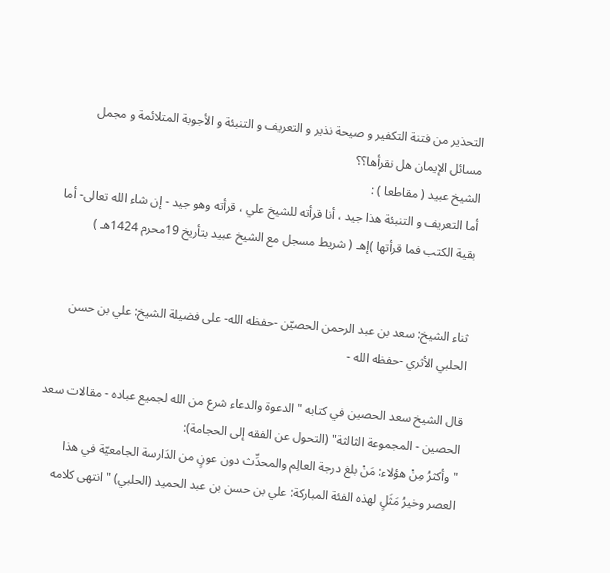التحذير من فتنة التكفير و صيحة نذير و التعريف و التنبئة و الأجوبة المتلائمة و مجمل مسائل الإيمان هل نقرأها؟؟
الشيخ عبيد ( مقاطعا ) :
أما التعريف و التنبئة هذا جيد ، أنا قرأته للشيخ علي ، قرأته وهو جيد - إن شاء الله تعالى- أما بقية الكتب فما قرأتها )إهـ ( شريط مسجل مع الشيخ عبيد بتأريخ 19محرم 1424هـ )


ثناء الشيخ: سعد بن عبد الرحمن الحصيّن -حفظه الله- على فضيلة الشيخ: علي بن حسن الحلبي الأثري -حفظه الله -

قال الشيخ سعد الحصين في كتابه "الدعوة والدعاء شرع من الله لجميع عباده - مقالات سعد الحصين - المجموعة الثالثة" (التحول عن الفقه إلى الحجامة):
"وأكثرُ مِنْ هؤلاء: مَنْ بلغ درجة العالِم والمحدِّث دون عونٍ من الدَارسة الجامعيّة في هذا العصر وخيرُ مَثَلٍ لهذه الفئة المباركة: علي بن حسن بن عبد الحميد (الحلبي) " انتهى كلامه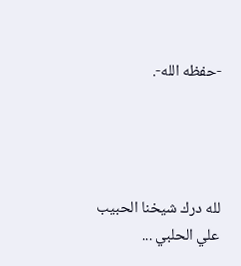-حفظه الله-.




لله درك شيخنا الحبيب علي الحلبي ...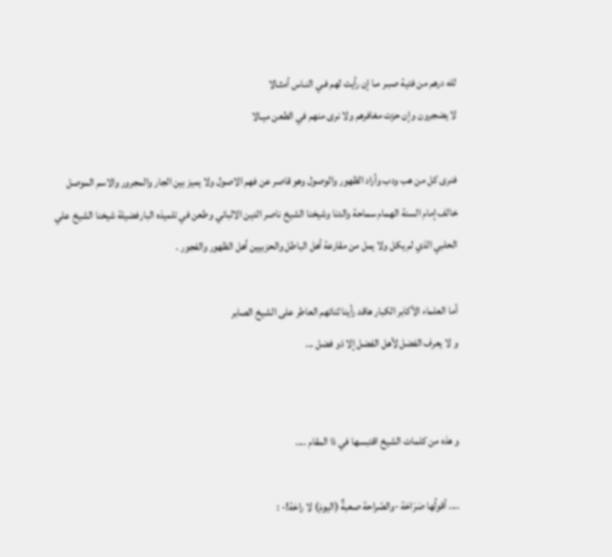لله درهم من فتية صبـر مـا إن رأيت لهم فـي النـاس أمثـالا
لا يضجرون وإن حزت مغافرهم ولا نرى منهم في الطعن ميـالا

فنرى كل من هب ودب وأراد الظهور والوصول وهو قاصر عن فهم الاصول ولا يميز بين الجار والمجرور والاسم الموصل خالف إمام السنة الهمام سماحة والدنا وشيخنا الشيخ ناصر الدين الالباني وطعن في تلميذه البارفضيلة شيخنا الشيخ علي الحلبي الذي لم يكل ولا يمل من مقارعة أهل الباطل والحزبيين أهل الظهور والفجور .

أما العلماء الأكابر الكبار هاقد رأينا ثنائهم العاطر على الشيخ الصابر
و لا يعرف الفضل لأهل الفضل إلا ذو فضل ...


و هذه من كلمات الشيخ اقتبسها في ذا المقام ....

.... أقولُها صَرَاحَة -والصّراحة صعبةٌ (اليومَ) لا راحَة!- :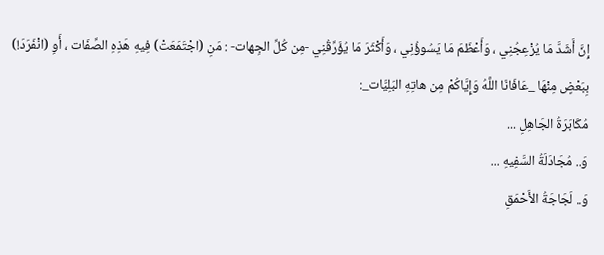إِنَّ أَشَدَّ مَا يُزْعِجُنِي ، وَأَعْظَمَ مَا يَسُوؤُنِي ، وَأَكْثَرَ مَا يُؤَرِّقُنِي -مِن كُلِّ الجِهات- : مَنِ (اجْتَمَعَتْ) فِيهِ هَذِهِ الصِّفَات ، أَوِ (انْفَرَدَ!) بِبَعْضٍ مِنْهَا _عَافَانَا اللَّهُ وَإِيَّاكُمْ مِن هاتِهِ البَلِيَّات_:
مُكَابَرَةُ الجَاهِلِ ...
وَ.. مُجَادَلَةُ السَّفِيهِ ...
وَ.. لَجَاجَةُ الأَحْمَقِ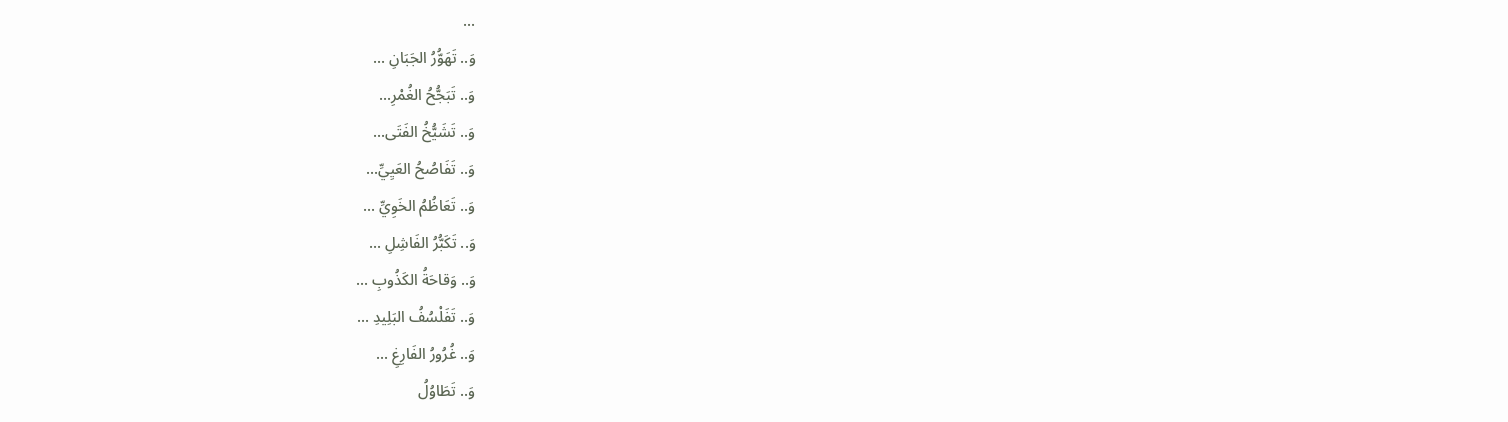...
وَ.. تَهَوُّرُ الجَبَانِ ...
وَ.. تَبَجُّحُ الغُمْرِ...
وَ.. تَشَيُّخُ الفَتَى...
وَ.. تَفَاصُحُ العَيِيِّ...
وَ.. تَعَاظُمُ الخَوِيِّ ...
وَ.. تَكَبُّرُ الفَاشِلِ ...
وَ.. وَقاحَةُ الكَذُوبِ ...
وَ.. تَفَلْسُفُ البَلِيدِ ...
وَ.. غُرُورُ الفَارِغِ ...
وَ.. تَطَاوُلُ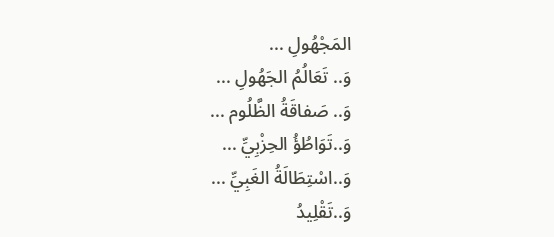المَجْهُولِ ...
وَ.. تَعَالُمُ الجَهُولِ ...
وَ.. صَفاقَةُ الظَّلُوم ...
وَ..تَوَاطُؤُ الحِزْبِيِّ ...
وَ..اسْتِطَالَةُ الغَبِيِّ ...
وَ..تَقْلِيدُ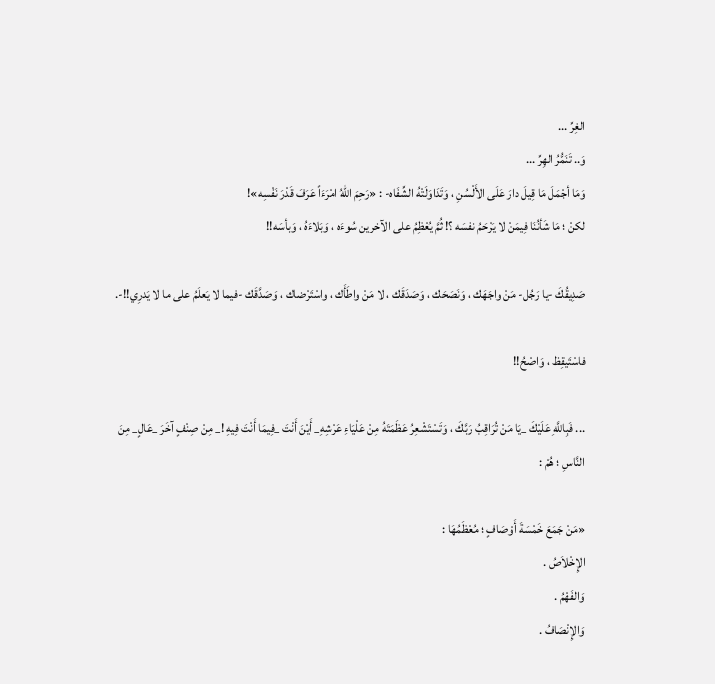الغِرِّ ...
وَ.. تَنَمُّرُ الهِرِّ ...
وَمَا أجْمَلَ مَا قِيلَ دارَ عَلَى الأَلْسُنِ ، وَتَدَاوَلَتْهُ الشِّفَاه- : «رَحِمَ اللهُ امْرَءَاً عَرَفَ قَدْرَ نَفْسِه»!
لكنْ ؛ مَا شَأنُنَا فِيمَنْ لا يَرْحَمُ نفسَه ؟! ثُمَّ يُعْظِمُ على الآخرين سُوءَه ، وَبَلاءَهُ ، وَبأسَه!!

صَدِيقُكَ -يا رَجُل- مَنْ واجَهَك ، وَنَصَحَك ، وَصَدَقَك ، لا مَنْ واطَأَك ، واسْتَرْضاك ، وَصَدَّقَك -فيما لا يَعلَمُ على ما لا يَدرِي!!-.

فاسْتَيقِظ ، وَاصْحُ!!

... فَبِاللَّهِ عَلَيْكَ _يَا مَنْ تُرَاقِبُ رَبَّكَ ، وَتَسْتَشْعِرُ عَظَمَتَهُ مِنْ عَلْيَاءِ عَرْشِهِ_ أَيْنَ أَنْتَ _فِيمَا أَنْتَ فِيهِ !_ مِنْ صِنْفٍ آخَرَ _عَالٍ_ مِنَ النَّاسِ ؛ هُمْ :

«مَنْ جَمَعَ خَمْسَةَ أَوْصَافٍ ؛ مُعْظَمُهَا :
الإِخْلاَصُ .
وَالفَهْمُ .
وَالإِنْصَافُ .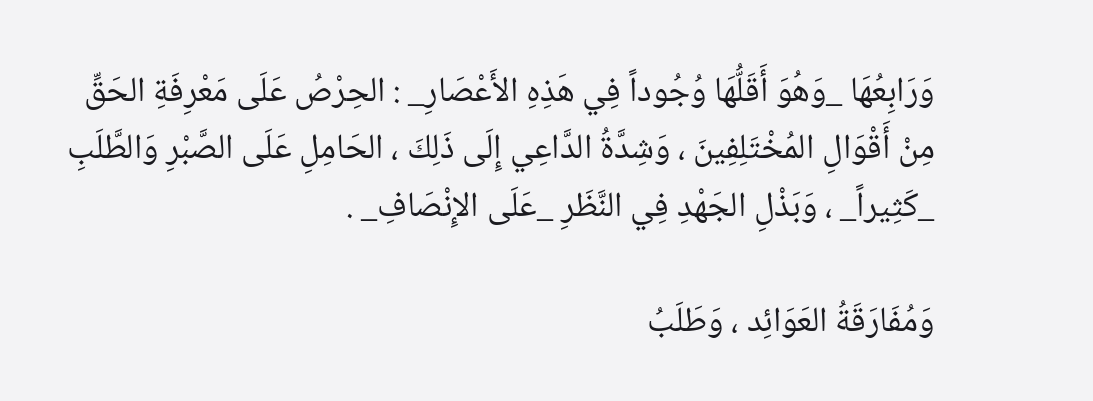وَرَابِعُهَا _وَهُوَ أَقَلُّهَا وُجُوداً فِي هَذِهِ الأَعْصَارِ_ : الحِرْصُ عَلَى مَعْرِفَةِ الحَقِّ مِنْ أَقْوَالِ المُخْتَلِفِينَ ، وَشِدَّةُ الدَّاعِي إِلَى ذَلِكَ ، الحَامِلِ عَلَى الصَّبْرِ وَالطَّلَبِ _كَثِيراً_ ، وَبَذْلِ الجَهْدِ فِي النَّظَرِ _عَلَى الإِنْصَافِ_ .

وَمُفَارَقَةُ العَوَائِد ، وَطَلَبُ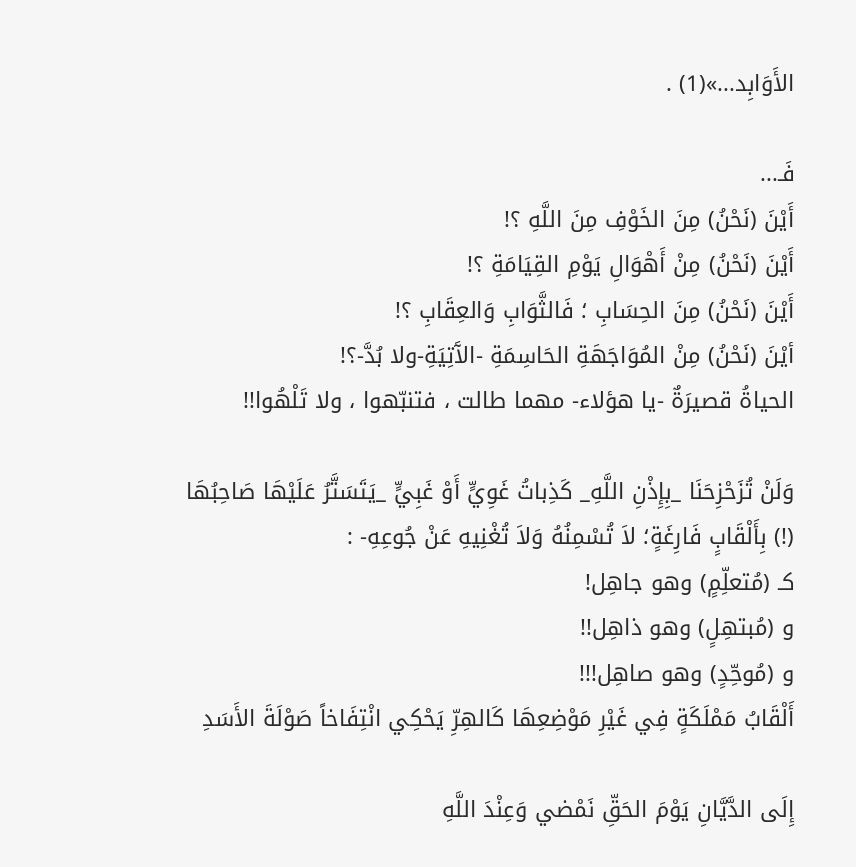الأَوَابِد...»(1) .

فَـ...
أَيْنَ (نَحْنُ) مِنَ الخَوْفِ مِنَ اللَّهِ ؟!
أَيْنَ (نَحْنُ) مِنْ أَهْوَالِ يَوْمِ القِيَامَةِ ؟!
أَيْنَ (نَحْنُ) مِنَ الحِسَابِ ؛ فَالثَّوَابِ وَالعِقَابِ ؟!
أيْنَ (نَحْنُ) مِنْ المُوَاجَهَةِ الحَاسِمَةِ -الآَتِيَةِ-ولا بُدَّ-؟!
الحياةُ قصيرَةٌ -يا هؤلاء- مهما طالت ، فتنبّهوا ، ولا تَلْهُوا!!

وَلَنْ تُزَحْزِحَنَا _بِإِذْنِ اللَّهِ_ كَذِباتُ غَوِيٍّ أَوْ غَبِيٍّ _يَتَسَتَّرُ عَلَيْهَا صَاحِبُهَا (!) بِأَلْقَابٍ فَارِغَةٍ؛ لاَ تُسْمِنُهُ وَلاَ تُغْنِيهِ عَنْ جُوعِهِ- :
كـ (مُتعلِّمٍ) وهو جاهِل!
و (مُبتهِلٍ) وهو ذاهِل!!
و (مُوحِّدٍ) وهو صاهِل!!!
أَلْقَابُ مَمْلَكَةٍ فِي غَيْرِ مَوْضِعِهَا كَالهِرِّ يَحْكِي انْتِفَاخاً صَوْلَةَ الأَسَدِ

إِلَى الدَّيَّانِ يَوْمَ الحَقِّ نَمْضي وَعِنْدَ اللَّهِ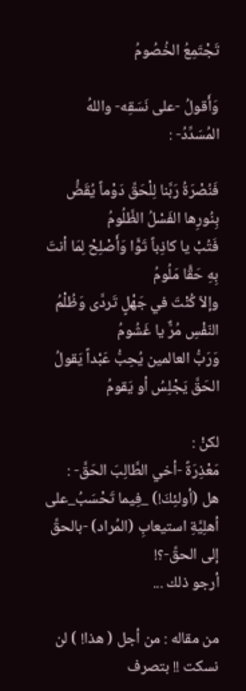تَجْتَمِعُ الخُصُومُ

وَأَقولُ -على نَسَقِه- واللهُ المُسَدِّدُ- :

فَنُصْرَةُ رَبَّنا لِلْحَقِّ دَوْماً يُقَضُّ بِنُورِها الفَسْلُ الظَّلُومُ
فَتُبْ يا كاذِباً تَوًّا وَأَصْلِحْ لِمَا أنتَ بِهِ حَقًّا مَلُومُ
وإلاّ كُنْتَ في جَهْلٍ تَردَّى وَظُلْمُ النّفْسِ مُرٌّ يا غَشُومُ
وَرَبُّ العالمين يُحِبُّ عَبْداً يَقولُ الحَقَّ يَجْلِسُ أو يَقومُ

لكنْ :
مَعْذِرَةً -أخي الطَّالِبَ الحَقَّ- :
هل (أولئِكَ!) _فِيما تَحْسَبُ_على أهلِيَّةِ استيعابِ (المُراد) -بالحقِّ إلى الحقِّ-؟!
أرجو ذلك ...

من مقاله : من أجل ( هذا! ) لن نسكت !! بتصرف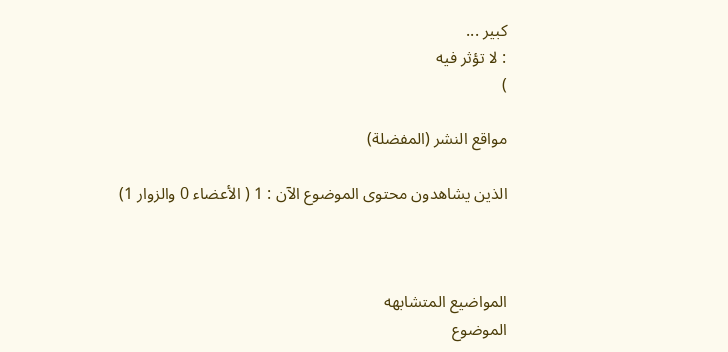كبير ...
: لا تؤثر فيه
)

مواقع النشر (المفضلة)

الذين يشاهدون محتوى الموضوع الآن : 1 ( الأعضاء 0 والزوار 1)



المواضيع المتشابهه
الموضوع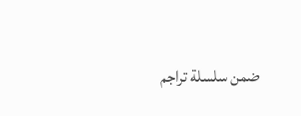ضمن سلسلة تراجم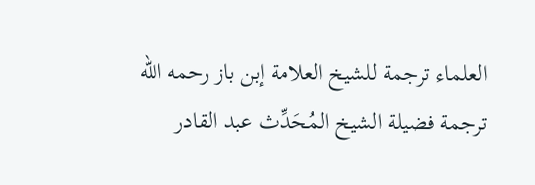العلماء ترجمة للشيخ العلامة إبن باز رحمه الله
ترجمة فضيلة الشيخ المُحَدِّث عبد القادر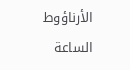الأرناؤوط
الساعة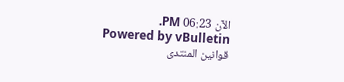الآن 06:23 PM.
Powered by vBulletin
قوانين المنتدى